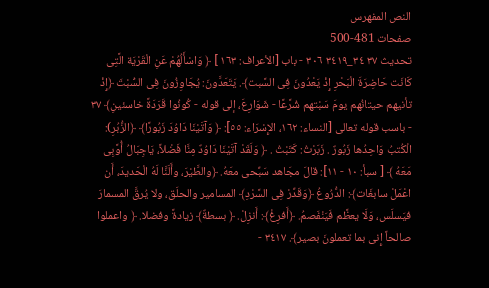النص المفهرس
صفحات 481-500
تحديث ٣٧ ٣٤_٣٤١٩ ٣٠٦ - باب [الأعراف: ١٦٣ ] ﴿ وَاسْأَلُهُمْ عَنِ الْقَرْيَة الَّتِى كَانَت حَاضِرَةَ الْبَحْرِ إِذْ يَعْدُونَ فِى السَّبت﴾. يَتَعَدَّونَ: يُجَاوِزُونَ فِى السُّبْتَ ﴿إِذْ تأنيهم حيتانُهم يومَ سَبْتهم شُرَّعًا - شَوَارِعَ، إلى قوله - كُونُوا قَرَدَةً خاسئينِ﴾ ٣٧ - باسب قوله تعالى [النساء: ١٦٢، الإِسْرَاء: ٥٥]: ﴿ وَآتَيْنَا دَاوُدَ زَبُورًا﴾ ﴿الزُّبُرِ): الْكُتبُ وَاحِدُها زَبُورٌ . زَبَرْتُ: كَتَبْتُ . ﴿ وَلَقَدْ آتَيْنَا دَاوُدٌ مِنَّا فَضْلاً، يَاجِبَالُ أُوَّبِى مَعَهُ ﴾ [ سبأ: ١٠ - ١١]: قالَ مجَاهد سَبِّحى معَهُ. ﴿والطَّيْرَ، وأَلَنَّا لَهُ الْحَديدَ، أَن اعْمَلْ سابغَات﴾: الدُّرُوعُ ﴿وَقَدِّرْ فِى السَّرْدِ﴾ المسامير والحلَق، ولا يُرقَّ المسمارَ فيَسلَس، وَلَا يعظَّم فَيَنْفَصمُ. ﴿أَفرِغْ﴾: أَنزِلْ. ﴿ بسطةٌ﴾ زيادةً وفضلا. ﴿ واعملوا صالحاً إِنى بما تعملونَ بصير﴾. ٣٤١٧ -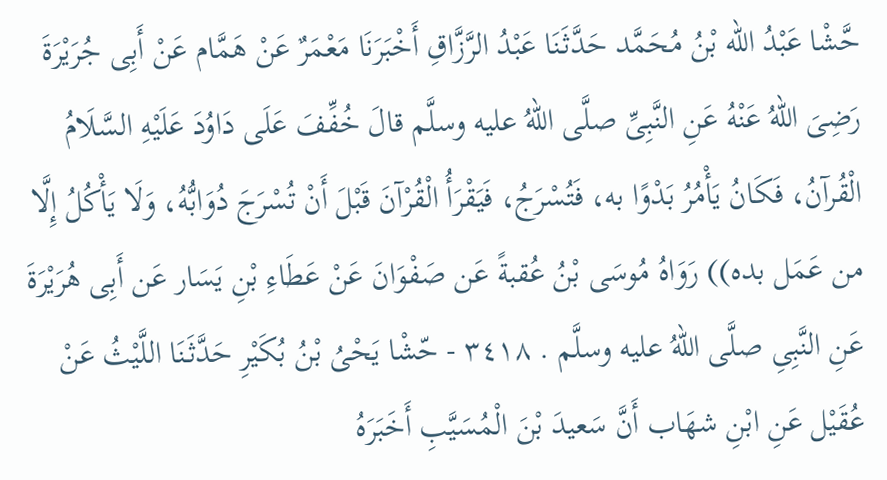حَّشْا عَبْدُ الله بْنُ مُحَمَّد حَدَّثَنَا عَبْدُ الرَّزَّاقِ أَخْبَرَنَا مَعْمَرٌ عَنْ هَمَّام عَنْ أَبِى جُرَيْرَةَ رَضِىَ اللهُ عَنْهُ عَنِ النَّبِىِّ صلَّى اللهُ عليه وسلَّم قالَ خُفِّفَ عَلَى دَاوُدَ عَلَيْهِ السَّلَامُ الْقُرآنُ، فَكَانُ يَأْمُرُ بَدْوًا به، فَتُسْرَجُ، فَيَقْرَأُ الْقُرْآنَ قَبْلَ أَنْ تُسْرَجَ دُوَابُّهُ، وَلَا يَأْكُلُ إِلَّا من عَمَل بده)) رَوَاهُ مُوسَى بْنُ عُقبةً عَن صَفْوَانَ عَنْ عَطَاءِ بْنِ يَسَار عَن أَبِى هُرَيْرَةَ عَنِ النَّبِىِ صلَّى اللهُ عليه وسلَّم . ٣٤١٨ - حّشْا يَحْىُ بْنُ بُكَيْرِ حَدَّثَنَا اللَّيْثُ عَنْ عُقَيْل عَنِ ابْنِ شهَاب أَنَّ سَعيدَ بْنَ الْمُسَيَّبِ أَخَبَرَهُ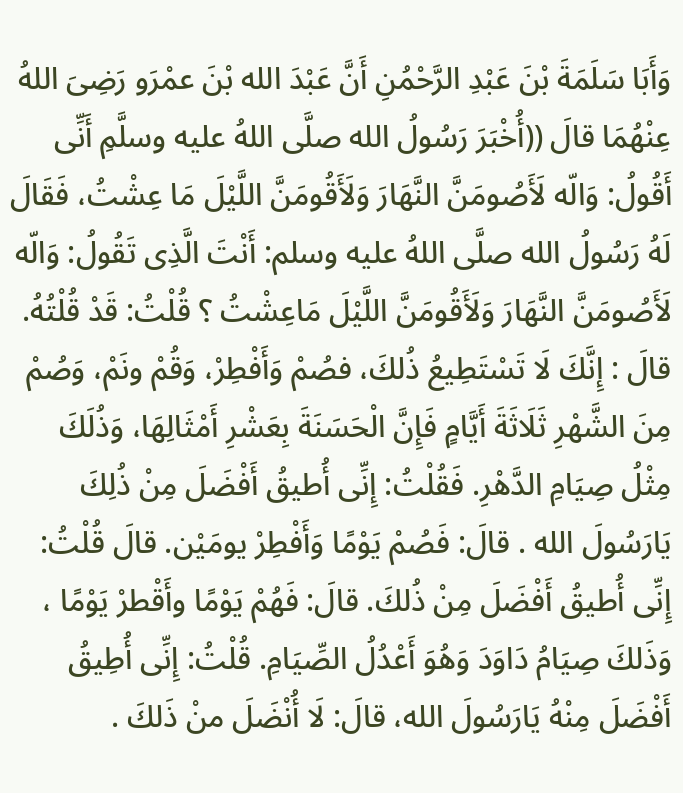وَأَبَا سَلَمَةَ بْنَ عَبْدِ الرَّحْمُنِ أَنَّ عَبْدَ الله بْنَ عمْرَو رَضِىَ اللهُ عِنْهُمَا قالَ ((أُخْبَرَ رَسُولُ الله صلَّى اللهُ عليه وسلَّمِ أَنِّى أَقُولُ: وَالّه لَأَصُومَنَّ النَّهَارَ وَلَأَقُومَنَّ اللَّيْلَ مَا عِشْتُ، فَقَالَ لَهُ رَسُولُ الله صلَّى اللهُ عليه وسلم: أَنْتَ الَّذِى تَقُولُ: وَالّه لَأَصُومَنَّ النَّهَارَ وَلَأَقُومَنَّ اللَّيْلَ مَاعِشْتُ ؟ قُلْتُ: قَدْ قُلْتُهُ. قالَ : إِنَّكَ لَا تَسْتَطِيعُ ذُلكَ، فصُمْ وَأَفْطِرْ، وَقُمْ ونَمْ، وَصُمْ مِنَ الشَّهْرِ ثَلَاثَةَ أَيَّامٍ فَإِنَّ الْحَسَنَةَ بِعَشْرِ أَمْثَالِهَا، وَذُلَكَ مِثْلُ صِيَامِ الدَّهْرِ. فَقُلْتُ: إِنِّى أُطيقُ أَفْضَلَ مِنْ ذُلِكَ يَارَسُولَ الله . قالَ: فَصُمْ يَوْمًا وَأَفْطِرْ يومَيْن. قالَ قُلْتُ: إِنِّى أُطيقُ أَفْضَلَ مِنْ ذُلكَ. قالَ: فَهُمْ يَوْمًا وأَقْطرْ يَوْمًا ، وَذَلكَ صِيَامُ دَاوَدَ وَهُوَ أَعْدُلُ الصِّيَامِ. قُلْتُ: إِنِّى أُطِيقُ أَفْضَلَ مِنْهُ يَارَسُولَ الله، قالَ: لَا أُنْضَلَ منْ ذَلكَ .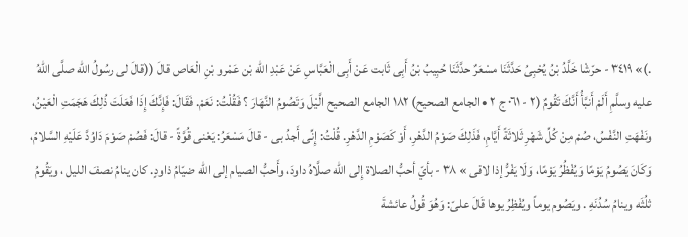.)» ٣٤١٩ - حرّشْا خَلَّدُ بْنُ يُحْبِىُ حَدَّثَنَا مسْعَرٌ حدَّثَنَا حُبِيبُ بْنُ أَبِى ثَابت عَنْ أَبِى الْعَبَّاسِ عَنْ عَبْدِ اللّه بْن عَمْرو بْنِ الْعَاص قالَ ((قالَ لى رسُولُ الله صلَّى اللهُ عليه وسلَّمِ أَلَمْ أَنبَّأُ أَنَّكَ تَقُومٌ (٢ - ٠٦١ ج ٢ • الجامع الصحيح) ١٨٢ الجامع الصحيح الَّيْلَ وَتَصُومُ النَّهَارَ ؟ فَقُلْتُ: نَعَمْ. فَقَالَ: فَإِنَّكَ إِذَا فَعَلَتَ ذُلِكَ هَجَمَتِ الْعَيْنُ، ونَفْهَتِ النَّفْسُ، صُمْ مِنْ كُلِّ شَهْرِ ثَلاثَةً أَيَّامِ، فَذَلِكَ صَوْمُ الدَّهْرِ، أَوْ كَصَوْمِ الدَّهْرِ. قُلْتُ: إِنِّى أَجدُ بى - قالَ مَسْعَرُ: يَعْنى قُوَّةً - قالَ: فَصُمْ صَوْمَ دَاوُدَّ عَلَيْهِ السَّلامُ، وَكَانَ يَصُومُ يَوْمًا وَيُفْظُرُ يَوْمًا، وَلَا يَفْرُّ إذا لاقى » ٣٨ - بأيّ أحبُّ الصلاة إِلى الله صلَّاهُ داودَ، وأَحبُّ الصيام إلى الله ضيّامُ ذاودٍ. كان ينامُ نصفَ الليل ، ويَقُومُ ثلُثَه وينامُ سُدُنَهِ . ويَصُوم يوماً ويُفْظِرُ يوها قَالَ علىّ: وَهُوَ قُولُ عائشةَ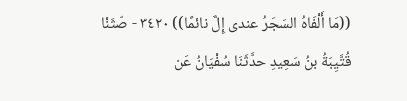((مَا أَلْفَاهُ السَجَرُ عندى إِلَّ نائمًا)) ٣٤٢٠ - صّثَنْا قُتَّيِبَةُ بنُ سَعِيدِ حدَّثَنَا سُفْيَانُ عَن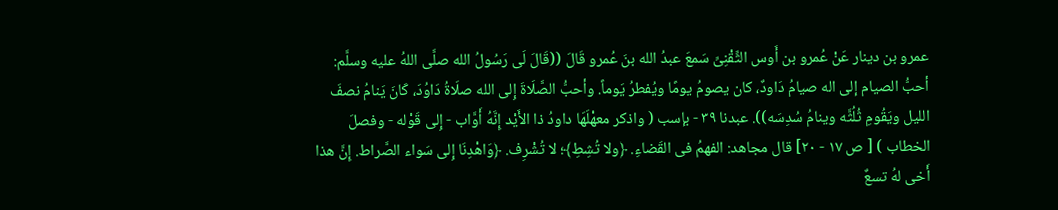عمرو بن دينار عَنْ عُمرو بن أَوس الثِّقْنِىِّ سَمعَ عبدُ الله بنَ عُمرو قَالَ ((قَالَ لَى رَسُولُ الله صلَّى اللهُ عليه وسلَّم: أحبُّ الصيام إلى اله صيامُ دَاودٌ، كان يصومُ يومًا ويُفطرُ يَوماً. وأحبُّ الصَّلَاةَ إِلى الله صلَاةُ دَاوُدَ، كَانَ يَنامُ نصفَ الليل ويَقُومِ ثُلُثَّه وينامُ سُدِسَه)). عبدنا ٣٩ - بإسب ( واذكر معهْلَهَا داودُ ذا الأَيْد إِنَّهُ أَوَّاب - إِلى قَوْله - وفصلَ الخطاب ) [ ص ١٧ - ٢٠] قال مجاهد: الفهمُ فى القَضاءِ. ﴿ولا تُشِطِ﴾؛ لا تُشْرِف. ﴿وَاهْدِنَا إِلى سَواء الصَّراط. إِنَّ هذا أَخى لهُ تسعٌ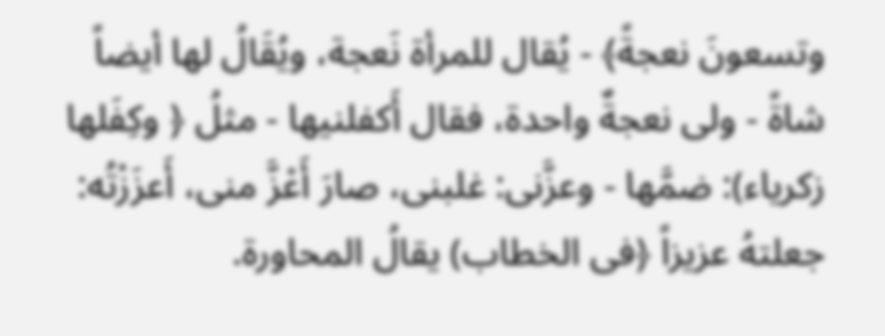وتسعونَ نعجةً﴾ - يُقال للمرأة نَعجة، ويُقَالُ لها أيضاً شاةً - ولى نعجةٌ واحدة، فقال أَكفلنيها - مثلُ ﴿ وكِفَلها زكرياء): ضمَّها - وعزَّنى: غلبنى، صارَ أَعْزَّ منى، أَعزَزْتُه: جعلتهُ عزيزاً ﴿فى الخطاب) يقالُ المحاورة.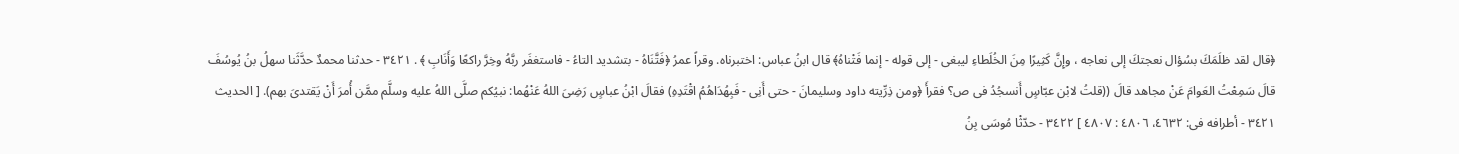﴿قال لقد ظلَمَكَ بسُؤال نعجتكَ إلى نعاجه ، وإِنَّ كَثِيرًا مِنَ الخُلَطاءِ ليبغى - إلى قوله - إنما فَتْناهُ﴾ قال ابنُ عباس: اختبرناه. وقراً عمرُ ﴿فَتَّنَاهُ - بتشديد التاءُ - فاستغفَر ربَّهُ وخِرَّ راكعًا وَأَنَابِ ﴾ . ٣٤٢١ - حدثنا محمدٌ حدَّثَنا سهلُ بنُ يُوسُفَ قالَ سَمِعْتُ العَوامَ عَنْ مجاهد قالَ ((قلتُ لابْن عبّاسٍ أَنسجُدُ فى ص؟ فقرأَ ﴿ومن ذِرِّيته داود وسليمانَ - حتى أَنِى - فَبِهُدَاهُمُ اقْتَدِهِ) فقالَ ابْنُ عباسٍ رَضِىَ اللهُ عَنْهُما: نبيُكم صلَّى اللهُ عليه وسلَّم ممَّن أُمرَ أَنْ يَقتدىَ بهم). [ الحديث ٣٤٢١ - أطرافه فى: ٤٦٣٢، ٤٨٠٦ : ٤٨٠٧ ] ٣٤٢٢ - حدّثْا مُوسَى بِنُ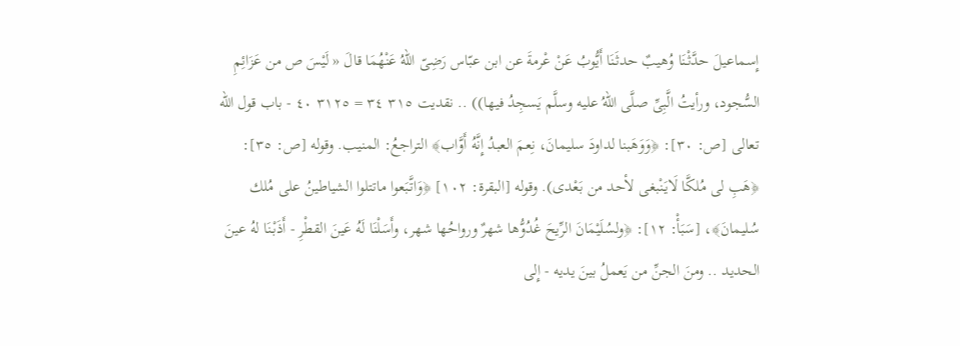إِسماعيلَ حدَّثْنَا وُهيبٌ حدثَنَا أَيُّوبُ عَنْ عْرمةَ عن ابن عبّاس رَضِىّ اللهُ عَنْهُمَا قالَ « لَيْسَ ص من عَزَائِمِ السُّجود، ورأيتُ الَّبِىِّ صلَّى اللهُ عليه وسلَّم يَسجِدُ فيها)) .. نقديت ٣١٥ ٣٤ = ٣١٢٥ ٤٠ - باب قول الله تعالى [ص: ٣٠]: ﴿وَوَهَبنا لداودَ سليمانَ، نِعمَ العبدُ إِنَّهُ أَوَّاب﴾ التراجعُ: المنيب. وقوله [ص: ٣٥]: ﴿هَبِ لى مُلكَّا لَايَنْبغى لأحد من بَعْدى). وقوله [البقرة: ١٠٢] ﴿وَاتَّبَعوا ماتتلوا الشياطينُ على مُلك سُليمانَ﴾، [سَبَأْ: ١٢]: ﴿ولسُلَيْمَانَ الرِّيحَ غُدُوُّها شهرٌ ورواحُها شهر، وأَسَلْنَا لَهُ عَينَ القطْرِ - أَذَبْنَا لهُ عينَ الحديد .. ومنَ الجنِّ من يَعملُ بينَ يديه - إِلى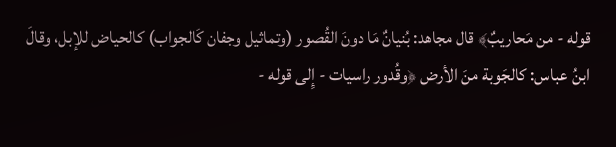قوله - من مَحاريبٌ﴾ قال مجاهد: بُنيانٌ مَا دونَ القُصور (وتماثيل وجفان كَالجواب) كالحياض للإبل، وقالَ ابنُ عباس: كالجَوبة منَ الأرض ﴿وقُدور راسيات - إِلى قوله -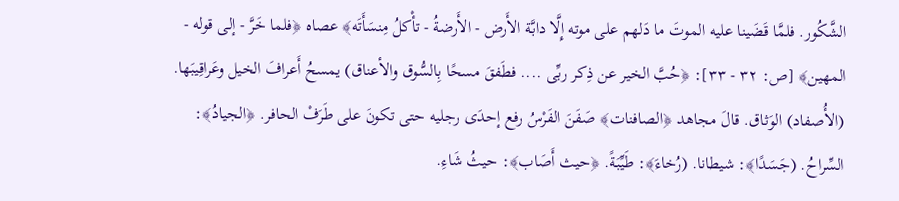الشَّكُور. فلمَّا قَضَينا عليه الموتَ ما دَلهم على موته إِلَّا دابَّة الأَرض - الأَرضةُ - تأْكلُ مِنسَأَتَه﴾ عصاه ﴿فلما خَرَّ - إلى قوله - المهين﴾ [ص: ٣٢ - ٣٣]: ﴿حُبَّ الخير عن ذِكر ربِّى .... فطَفقَ مسحًا بِالسُّوق والأعناق) يمسحُ أَعرافَ الخيل وعَراقِيبَها. (الأُصفاد) الوَثاق. قالَ مجاهد ﴿الصافنات﴾ صَفَنَ الفَرْسُ رفع إحدَى رجليه حتى تكونَ على طَرَفْ الحافر. ﴿الجيادُ﴾: السِّراحُ. (جَسَدًا﴾: شيطانا. (رُخاءَ﴾: طَيِّبَةً. ﴿حيث أَصَاب﴾: حيثُ شَاءِ.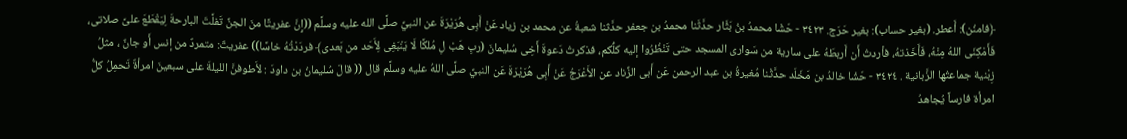﴿فامنُن): أَعطر. (بغير حساب): بغير حَرَج. ٣٤٢٣ - حّشْا محمدُ بنُ بَثَّار حدَّثَنا محمدُ بن جعفر حدَّثنا شعبةُ عن محمد بن زياد عَنْ أَبِى هُرَيْرَةَ عن النبيِّ صلَّى الله عليه وسلَّم ((إِنَّ عفريتًا منَ الجنِّ تَفلَّتَ البارحةَ لِيَقْطَعَ علىَّ صلاتى، فَأَمْكِنَى اللهُ مِنْهُ، فَأَخَذتهُ، فأردتُ أَن أَربطَهُ على سارية من سَوارى المسجد حتى تَنْظُرُوا إليه كلُّكم، فذكرتُ دَعوةَ أَخِى سُليمانَ (ربِ هَبْ لِ مُلكًا لَا يَنْبَغِى لِأَحَد من بَعدى﴾ فردَدْتُهُ خاسًا)) عفريتٌ: متمردٌ من إنس أَو جانٌ ، مثلُ زِبْنية جماعتُها الزَّبانية . ٣٤٢٤ - حّشْا خالدُ بن مَخَلَد حدَّثْنا مُغيرةُ بن عبد الرحمن عَن أَبى الزِّناد عن الأَعْرَجُ عَنْ أَبِى هُرَيْرَةَ عَن النبيِّ صلَّى اللهُ عليه وسلَّم قال (( قالَ سُليمانُ بن داودَ : لأَطوفنَّ الليلةَ على سبعينَ امرأةٌ تَحمِلُ كلُّ امرأة فارساً يُجاهدُ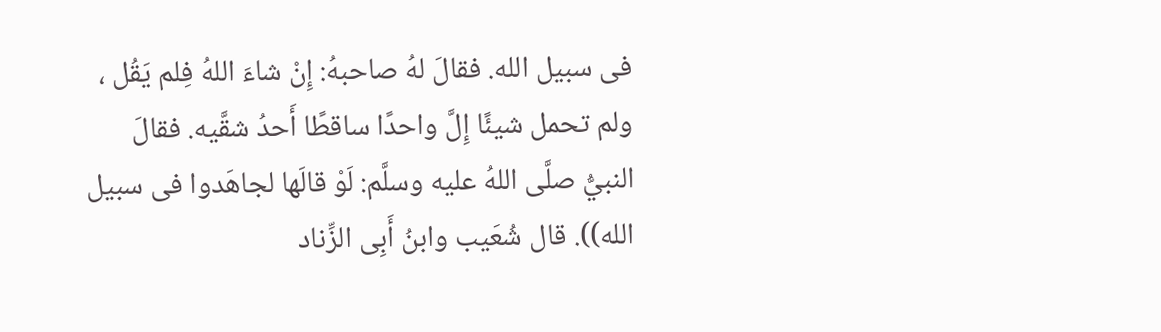فى سبيل الله. فقالَ لهُ صاحبهُ: إِنْ شاءَ اللهُ فِلم يَقُل ، ولم تحمل شيئًا إِلَّ واحدًا ساقطًا أَحدُ شقَّيه. فقالَ النبيُّ صلَّى اللهُ عليه وسلَّم: لَوْ قالَها لجاهَدوا فى سبيل الله)). قال شُعَيب وابنُ أَبِى الزِّناد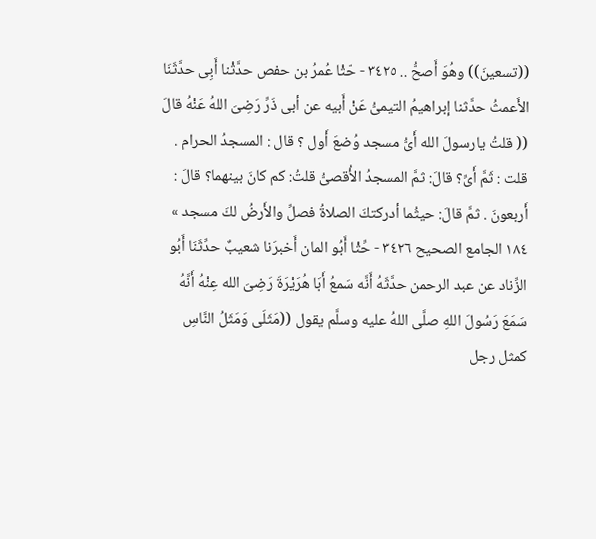((تسعينَ)) وهُوَ أَصحُّ .. ٣٤٢٥ - حّثْا عُمرُ بن حفص حدَّثْنا أَبِى حدَّثَنَا الأَعمثُ حدَّثنا إبراهيمُ التيمىُّ عَنْ أَبيه عن أبى ذَرِّ رَضِىَ اللهُ عَنْهُ قالَ (( قلتُ يارسولَ الله أَىُّ مسجد وُضعَ أَول ؟ قال : المسجدُ الحرام . قلت : ثَمَّ أَىِّ؟ قالَ: ثمَّ المسجدُ الأُقصىُّ قلتُ: كم كانَ بينهما؟ قالَ : أَربعونَ . ثمَّ قالَ: حيثُما أدركتكَ الصلاةُ فصلِّ والأَرضُ لكَ مسجد » ١٨٤ الجامع الصحيح ٣٤٢٦ - حِّثْا أَبُو المان أَخبرَنا شعيبٌ حدِّثَنَا أَبُو الزِّناد عن عبد الرحمن حدَّثَهُ أَنَّه سَمعُ أَبَا هُرَيْرَةَ رَضِىَ الله عِنْهُ أَنَّهُ سَمَعَ رَسُولَ اللهِ صلَّى اللهُ عليه وسلَّم يقول ((مَثَلَى وَمَثَلُ النَّاسِ كمثل رجل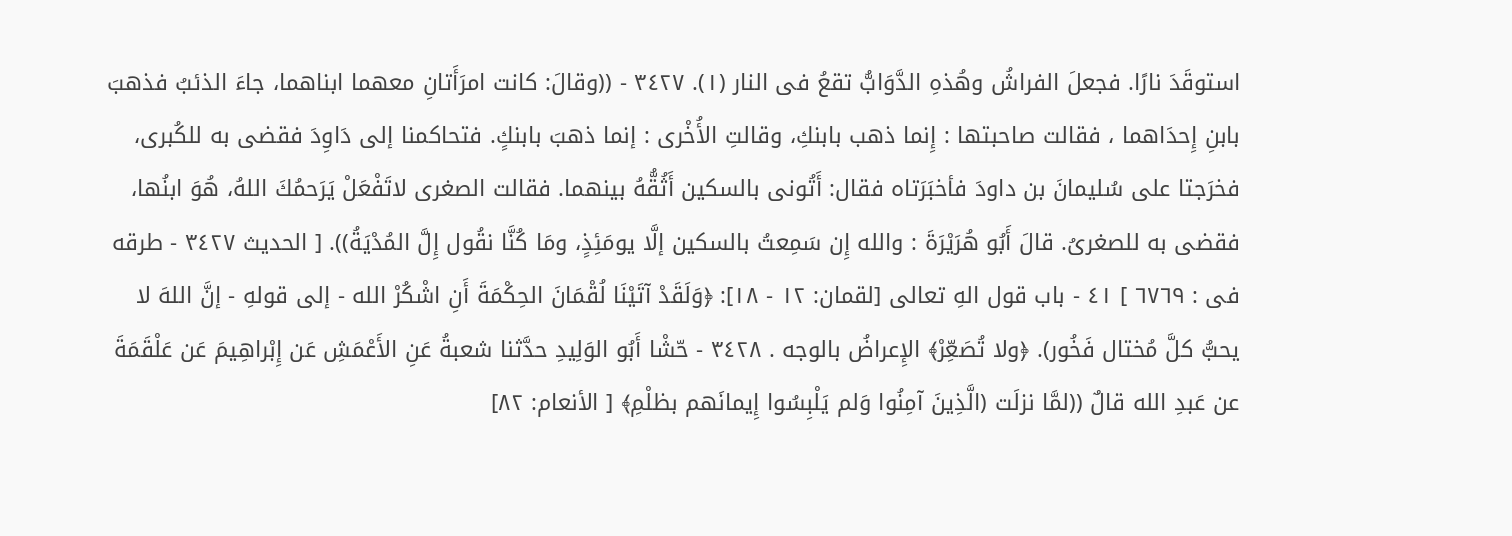استوقَدَ نارًا. فجعلَ الفراشُ وهُذهِ الدَّوَابُّ تقعُ فى النار (١). ٣٤٢٧ - ((وقالَ: كانت امرَأَتانِ معهما ابناهما، جاءَ الذئبُ فذهبَ بابنِ إِحدَاهما ، فقالت صاحبتها : إِنما ذهب بابنكِ، وقالتِ الأُخْرى : إنما ذهبَ بابنكٍ. فتحاكمنا إلى دَاوِدَ فقضى به للكُبرى، فخرَجتا على سُليمانَ بن داودَ فأخبَرَتاه فقال: أَتُونى بالسكين أَثُقُّهُ بينهما. فقالت الصغرى لاتَفْعَلْ يَرَحمُكَ اللهُ، هُوَ ابنُها، فقضى به للصغرىُ. قالَ أَبُو هُرَيْرَةَ : والله إِن سَمِعتُ بالسكين إلَّا يومَئِذٍ، ومَا كُنَّا نقُول إِلَّ المُدْيَةُ)). [ الحديث ٣٤٢٧ - طرقه فى : ٦٧٦٩ ] ٤١ - باب قول الهِ تعالى [لقمان: ١٢ - ١٨]: ﴿وَلَقَدْ آتَيْنَا لُقْمَانَ الحِكْمَةَ أَنِ اشْكُرْ الله - إلى قولهِ - إنَّ اللهَ لا يحبُّ كلَّ مُختال فَخُور). ﴿ولا تُصَعِّرْ﴾ الإِعراضُ بالوجه . ٣٤٢٨ - حّشْا أَبُو الوَلِيدِ حدَّثنا شعبةُ عَنِ الأَعْمَشِ عَن إِبْراهِيمَ عَن عَلْقَمَةَ عن عَبدِ الله قالٌ ((لمَّا نزلَت (الَّذِينَ آمِنُوا وَلم يَلْبِسُوا إِيمانَهم بظلْمِ﴾ [ الأنعام: ٨٢]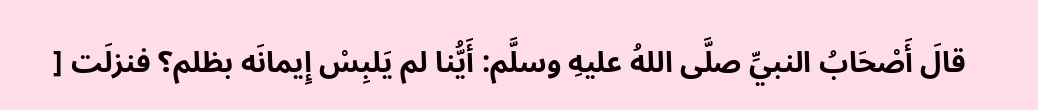قالَ أَصْحَابُ النبيِّ صلَّى اللهُ عليهِ وسلَّم: أَيُّنا لم يَلبِسْ إِيمانَه بظلم؟ فنزلَت [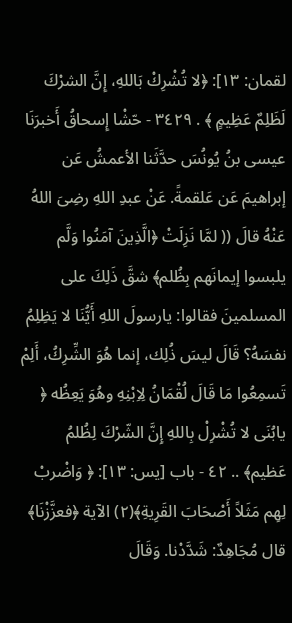لقمان: ١٣]: ﴿لا تُشْرِكْ بَاللهِ، إِنَّ الشرْكَ لَظَلِمٌ عَظِيمٍ ﴾ . ٣٤٢٩ - حّشْا إِسحاقُ أَخبرَنَا عيسى بنُ يُونُسَ حدَّثَنا الأعمشُ عَن إبراهيمَ عَن عَلقمةً. عَنْ عبدِ اللهِ رضِىَ اللهُ عَنْهُ قالَ (( لمَّا نَزِلَتْ ﴿الَّذِينَ آمَنُوا وَلَّم يلبسوا إيمانَهم بِظُلم﴾ شقَّ ذَلِكَ على المسلمينَ فقالوا: يارسولَ اللهِ أَيُّنَا لا يَظِلِمُ نفسَهُ؟ قَالَ ليسَ ذُلِك، إنما هُوَ الشِّرِكُ، أَلِمْ تَسمِعُوا مَا قَالَ لُقْمَانُ لِاِبْنِهِ وهُوَ يَعِظُه ﴿ يابُنَى لا تُشْرِلْ بِاللهِ إِنَّ الشّرْكَ لِظُلمُ عَظيم﴾ .. ٤٢ - باب [يس: ١٣]: ﴿ وَاضْربْ لِهِم مَثَلاً أَصْحَابَ القَرِيةِ﴾(٢) الآية ﴿فعزَّزْنَا﴾ قال مُجَاهِدٌ: شَدَّدْنا. وَقَالَ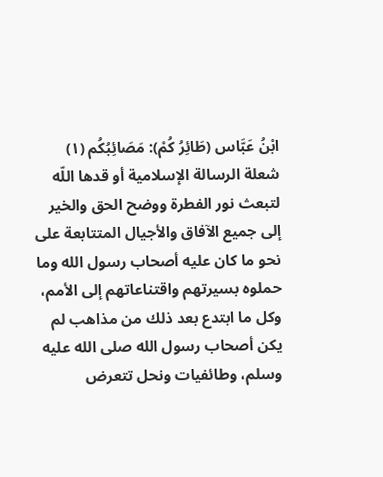ابْنُ عَبَّاس (طَائِرُ كُمْ): مَصَائِبُكُم (١) شعلة الرسالة الإسلامية أو قدها اللّه لتبعث نور الفطرة ووضح الحق والخير إلى جميع الآفاق والأجيال المتتابعة على نحو ما كان عليه أصحاب رسول الله وما حملوه بسيرتهم واقتناعاتهم إلى الأمم، وكل ما ابتدع بعد ذلك من مذاهب لم يكن أصحاب رسول الله صلى الله عليه وسلم، وطائفيات ونحل تتعرض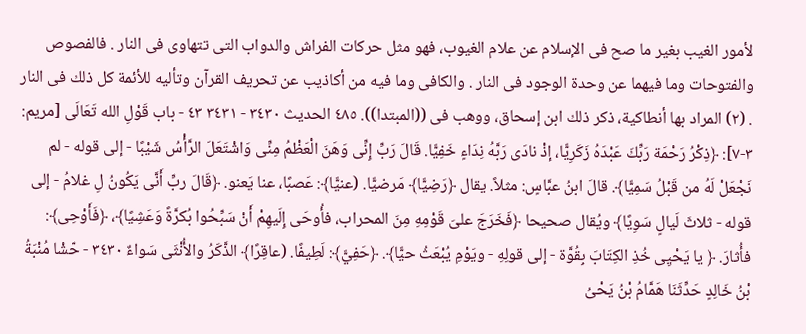لأمور الغيب بغير ما صح فى الإسلام عن علام الغيوب، فهو مثل حركات الفراش والدواب التى تتهاوى فى النار . فالفصوص والفتوحات وما فيهما عن وحدة الوجود فى النار . والكافى وما فيه من أكاذيب عن تحريف القرآن وتأليه للأئمة كل ذلك فى النار . (٢) المراد بها أنطاكية، ذكر ذلك ابن إسحاق، ووهب فى ((المبتدا)). ٤٨٥ الحديث ٣٤٣٠ - ٣٤٣١ ٤٣ - باب قَوْلِ الله تَعَالَى [مريم: ٣-٧]: ﴿ذِكْرُ رَحْمَة رَبِّكَ عَبْدَهُ زَكَرِيًّا، إذْ نادَى رَبَّهُ نِدَاءٍ خَفِيًّا. قَالَ رَبِّ إِنِّى وَهَنَ الْعَظْمُ مِنِّى وَاشْتَعَلَ الرَّأْسُ شَيْبًا - إلى قوله - لم نَجْعَلْ لَهُ من قَبْلُ سَمِيًّا﴾. قالَ ابنُ عبَّاسٍ: مثلاً. يقال ﴿رَضِيًّا﴾ مَرضيًّا. (عنيًّا﴾: عَصبًا، عنا يَعنو. ﴿قَالَ ربِّ أَنَّى يَكُونُ لِ غلامُ - إلى قوله - ثلاثَ لَيالٍ سَوِيًا﴾ ويُقال صحيحا ﴿فَخَرَجَ علىَ قَوْمِهِ مِنَ المحراب، فأُوحَى إِلَيهِمْ أَنْ سَبِّحُوا بُكرَّةً وَعَشِيًا﴾، ﴿فَأَوْحِى﴾: فأُثارَ. ﴿ يا يَحْيِى خُذِ الكِتَابَ بِقُوَّة - إلى قولِهِ - ويَوْمِ يُبْعَثُ حيًّا﴾. ﴿حَفِيًّ﴾: لَطِيفًا. (عاقِرًا﴾ الذَّكَرُ والأُنْثَى سَواءٌ ٣٤٣٠ - حّشْا مُنْبَةُ بْنُ خَالِدٍ حَدِّثَنَا هَمَّامُ بْنُ يَحْىُ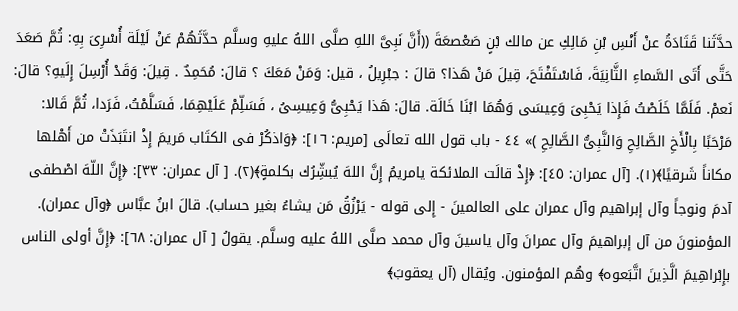حدَّثَنا قَتَادَةُ عنْ أَنْسِ بْنِ مَالِكِ عن مالك بْنٍ صَعْصعَةَ ((أَنَّ نَبِىَّ اللهِ صلَّى اللهُ عليهِ وسلَّم حدَّثَهُمْ عَنْ لَيْلَة أُسْرِىَ بِهِ: ثُمَّ صَعَدَ حَتَّى أَتَى السَّماءِ الثَّانِيَةَ، فَاسْتَفْتَحَ، قِيلَ مَنْ هَذا؟ قالَ : جبْرِيلُ ، قيل: وَمَنْ مَعَكَ ؟ قالَ: مُحَمِدٌ . قِيلَ: وَقَدْ أُرْسِلَ إِلَيهِ؟ قالَ: نَعمْ. فَلَمَّا خَلَصْتُ فَإِذا يَحْبِىَ وَعِيسَى وَهُمَا ابْنَا خَالَة. قالَ: هَذا يَحْبِىُّ وَعِيسِىُ ، فَسَلِّمْ عَلَيْهِمَا، فَسَلَّمْتُ، فَرَدا، ثُمَّ قَالا: مَرْحَبًا بِالْأَخِ الصَّالِحِ وَالنَّبِىُّ الصَّالِحِ )» ٤٤ - باب قول الله تعالَى [مريم: ١٦]: ﴿وَاذكُرْ فى الكتَاب مَريمَ إِذْ انتَبَذَتْ من أَهْلها مكاناً شَرقيًا﴾(١). [آل عمران: ٤٥]: ﴿إِذْ قالَت الملائكة يامريمُ إِنَّ اللهَ يُبشِّرُك بكلمةٍ﴾(٢). [ آل عمران: ٣٣]: ﴿إِنَّ اللّهَ اصْطفى آدمَ ونوجاً وآل إبراهيم وآل عمران على العالمينَ - إِلى قوله - يَرْزُقُ مَن يشاءُ بغير حساب). قالَ ابنُ عبَّاس ﴿وآل عمران). المؤمنونَ من آل إبراهيمَ وآل عمرانَ وآل ياسينَ وآل محمد صلَّى اللهُ عليه وسلَّم. يقولُ [ آل عمران: ٦٨]: ﴿إِنَّ أولى الناس بإِبْراهِيمَ الَّذِينَ اتَّبَعوه﴾ وهُم المؤمنون. ويُقال (آل يعقوبَ﴾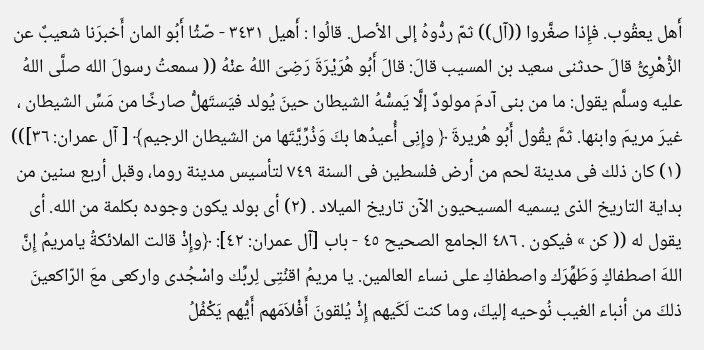أَهل يعقُوب. فإِذا صغَّروا ((آل)) ثمّ ردُّوهُ إلى الأصل. قالُوا : أَهيل ٣٤٣١ - صّثْا أَبُو المان أَخبرَنا شعيبٌ عن الزُّهْرِىُّ قالَ حدثنى سعيد بن المسيب قالَ: قالَ أَبُو هُرَيْرَةَ رَضِىَ اللهُ عنْهُ (( سمعتُ رسولَ الله صلَّى اللهُ عليه وسلَّم يقول: ما من بنى آدمَ مولودٌ إلَّا يَمسُّهُ الشيطان حينَ يُولد فيَستَهلُّ صارخًا من مَسِّ الشيطان ، غيرَ مريمَ وابنها. ثمَّ يقُول أَبُو هُريرةَ ﴿ وإِنِى أُعيدُها بكَ وَذُرِّيَّتَها من الشيطان الرجيم﴾ [ آل عمران: ٣٦])) (١) كان ذلك فى مدينة لحم من أرض فلسطين فى السنة ٧٤٩ لتأسيس مدينة روما، وقبل أربع سنين من بداية التاريخ الذى يسميه المسيحيون الآن تاريخ الميلاد . (٢) أى بولد يكون وجوده بكلمة من الله. أى يقول له (( كن » فيكون . ٤٨٦ الجامع الصحيح ٤٥ - باب [آل عمران: ٤٢]: ﴿وإِذْ قالت الملائكةُ يامريمُ إِنَّ اللهَ اصطفاكٍ وَطَهِّرَك واصطفاكِ على نساء العالمين. يا مريمُ اقنُتِى لِربِّك واسْجُدى واركعى معَ الرّاكعينَ ذلكَ من أنباء الغيب نُوحيه إليكَ، وما كنت لَكَيهم إِذْ يُلقونَ أَفْلاَمَهم أَيُّهم يَكْفُلُ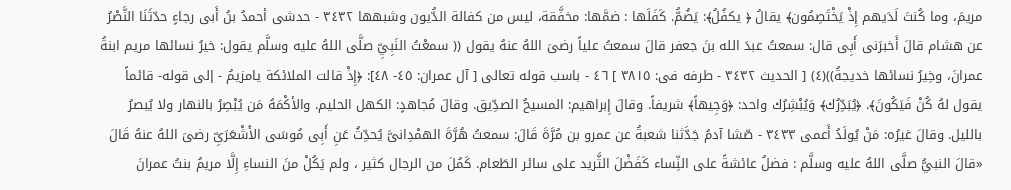مريمَ، وما كُنتَ لَدَيهم إِذْ يَخْتَصِمُون﴾ يقالُ ﴿ يكفُلُ﴾: يَضُمُّ. كَفَلَها : ضمَّها: مخفَّقة، ليس من كفالة الدُّيون وشبهها ٣٤٣٢ - حدشى أحمدُ بنُ أَبى رجاءٍ حدّثَنَا النَّصْرُ عن هشام قالَ أَخبرَنى أَبِى قال: سمعتُ عبدَ الله بنَ جعفر قالَ سمعتُ علياً رضىَ اللهُ عنهُ يقول (( سمعْتُ النَبِيِّ صلَّى اللهُ عليه وسلَّم يقول: خيرُ نسائها مريم ابنةُ عمرانَ، وخِيرُ نسائها خديجةُ))(٤) [ الحديث ٣٤٣٢ - طرفه فى: ٣٨١٥ ] ٤٦ - باسب قوله تعالى [ آل عمران: ٤٥- ٤٨]: ﴿إِذْ قالت الملائكة يامزيمُ - إلى قوله- قائماً يقول لهُ كُنْ فَيَكُونَ﴾. ﴿يُبَدِّرُك﴾ وَيُبْشِرُك واحد: ﴿وَجِيهاً﴾ شريفاً. وقالَ إِبراهيم: المسيحُ الصدِّيق. وقالَ مُجاهدٍ: الكهل الحليم. والأكْمَهُ مَن يُبْصِرُ بالنهار ولا يُبصرُ بالليل. وقالَ غيرُه: مَنْ يُولَدُ أَعمى ٣٤٣٣ - صّشا آدمُ جَدَّثنا شعبةُ عن عمرو بن مُرَّةَ قَالَ: سمعتُ هُرَّةَ الهمْدِانىَّ يُحدِّثُ عَنِ أَبِى مُوسَى الأَشْعَرَىِّ رضىَ اللهُ عنهُ قَالَ «قالَ النبيُّ صلَّى اللهُ عليه وسلَّم : فضلُ عائشةً على النِّساء كَفَضْلَ الثَّريد على سائر الطَعام. كَمُلَ من الرجال كثير ، ولم يَكُلْ منَ النساءِ إِلَّا مريمُ بنتُ عمرانَ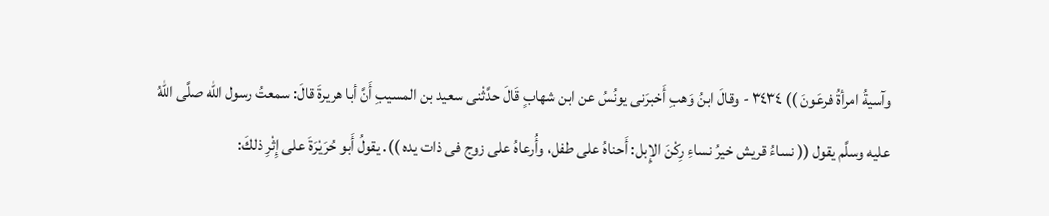وآسيةُ امرأةُ فرعَونَ )) ٣٤٣٤ - وقالَ ابنُ وَهبِ أَخبرَنى يونُسُ عن ابن شهابٍ قَالَ حدَّثْنى سعيد بن المسيبِ أَنَّ أبا هريرةَ قالَ: سمعتُ رسول الله صلَّى اللهُ عليه وسلَّم يقول (( نساءُ قريش خيرُ نساءِ رِكْنَ الإِبل: أَحناهُ على طفل، وأُرعاهُ على زوج فى ذات يده )). يقولُ أَبو حُرَيْرَةَ على إِثْرِ ذلكَ: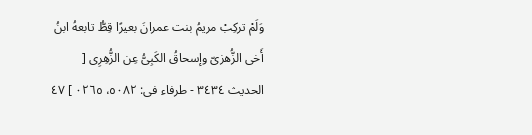وَلَمْ تركِبْ مريمُ بنت عمرانَ بعيرًا قِطُّ تابعهُ ابنُ أَخى الزُّهزىّ وإسحاقُ الكَبِىُّ عِن الزُّهِرِى [ الحديث ٣٤٣٤ - طرفاء فى: ٥٠٨٢، ٠٢٦٥ ] ٤٧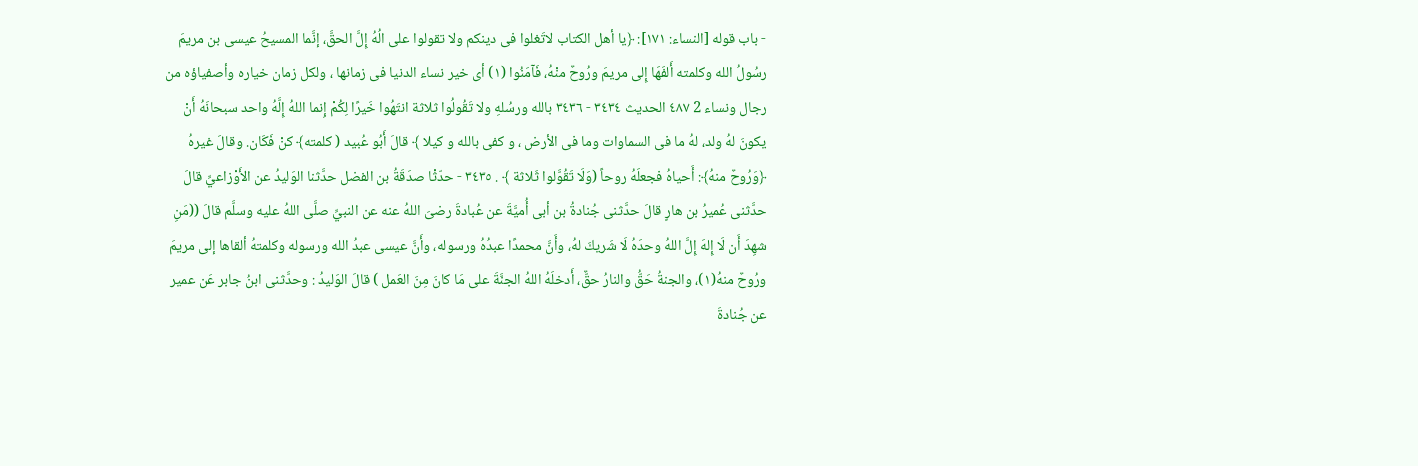- باب قوله [النساء: ١٧١]: ﴿يا أهل الكتاب لاتَغلوا فى دينكم ولا تقولوا على الُهُ إِلَّ الحقَّ، إنَّما المسيحُ عيسى بن مريمَ رسُولُ الله وكلمته أَلفَهَا إِلى مريمَ ورُوحٌ منْهُ، فَآمَنُوا (١) أى خير نساء الدنيا فى زمانها ، ولكل زمان خياره وأصفياؤه من رجال ونساء 2 ٤٨٧ الحديث ٣٤٣٤ - ٣٤٣٦ بالله ورسُلهِ ولا تَقُولُوا ثلاثة انتَهُوا خَيرًا لِكُمْ إِنما اللهُ إِلَّهُ واحد سبحانَهُ أَنْ يكونَ لهُ ولد، لهُ ما فى السماوات وما فى الأرض ، و کفی بالله و کیلا ﴾ قالَ أَبُو عُبيد ( كلمته﴾ كنْ فَكَان. وقالَ غيرهُ ﴿وَرُوحٌ منهُ﴾: أَحياهُ فجعلَهُ روحاً (وَلَا تَقُوَّلوا ثَلاثة ﴾ . ٣٤٣٥ - حدّثْا صدَقَةُ بن الفضل حدَّثنا الوَليدُ عن الأَوْزاعيِّ قالَ حدَّثنى عُميرُ بن هارٍ قالَ حدَّثنى جُنادةُ بن أبى أُميَّةَ عن عُبادةَ رضىَ اللهُ عنه عن النبيِّ صلَّى اللهُ عليه وسلَّم قالَ ((مَنِ شهِدَ أَن لَا إِلهَ إِلَّ اللهُ وحدَهُ لَا شَريكَ لهُ، وأَنَّ محمدًا عبدُهُ ورسوله، وأَنَّ عيسى عبدُ الله ورسوله وكلمتهُ ألقاها إلى مريمَ ورُوحٌ منهُ(١)، والجنةُ حَقُّ والنارُ حقٌّ، أَدخلَهُ اللهُ الجنَّةَ على مَا كانَ مِنَ العَمل ) قالَ الوَليدُ : وحدَّثنى ابنُ جابر عَن عمير عن جُنادةَ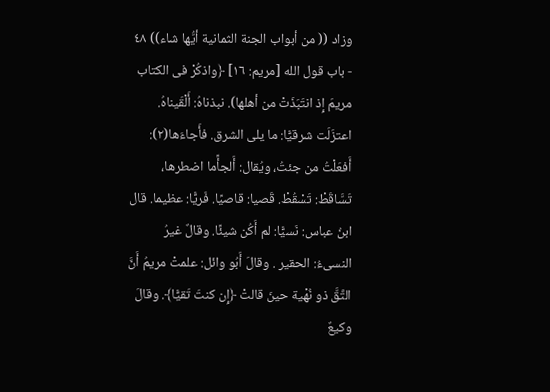وزاد (( من أبواب الجنة الثمانية أيُّها شاء)) ٤٨ - باب قول الله [مريم: ١٦] ﴿واذكُرْ فى الكتاب مريمَ إِذ انتَبَذَتْ من أهلها). نبذناهُ: أَلْقَيناهُ. اعتزَلَت شرقيًّا: ما يلى الشرق. فأَجاءَها(٢): أَفعَلْتُ من جئتُ، ويُقال: أَلجأًما اضطرها، تَسَّاقَطْ: تَسْقُطْ. قَصيا: قاصيًا. فَريًّا: عظيما. قال ابنُ عباس: نَسيًّا: لم أَكُن شيئًا. وقالٌ غيرُ النسىءُ: الحقير . وقالَ أَبُو وائل: علمتْ مريمُ أَنَّ التَّقَّ ذو نُهْية حينَ قالتْ ﴿إِن كنتَ تَقيًّا﴾. وقالَ وكيعٌ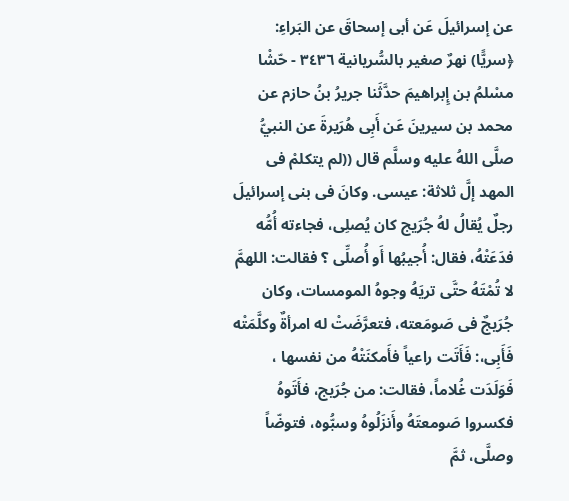عن إسرائيلَ عَن أبى إسحاقَ عن البَراءِ: ﴿سريًّا) نهرٌ صغير بالسُّريانية ٣٤٣٦ - حّشْا مسْلمُ بن إِبراهيمَ حدَّثَنا جريرُ بنُ حازم عن محمد بن سيرينَ عَن أَبِى هُرَيرةَ عن النبيُّ صلَّى اللهُ عليه وسلَّم قال ((لم يتكلمْ فى المهد إلَّ ثلاثة: عيسى. وكانَ فى بنى إسرائيلَ رجلٌ يُقالُ لهُ جُرَيج كان يُصلِى، فجاءته أُمُّه فدَعَتْهُ، فقال: أُجيبُها أَو أُصلِّى ؟ فقالت: اللهمَّ لا تُمْتَهُ حتَّى تريَهُ وجوهُ المومسات، وكان جُرَيجٌ فى صَومَعته، فتعرَّضَتْ له امرأةٌ وكلَّمَتْه فَأَبِى،: فَأَتَت راعياً فأَمكنَتْهُ من نفسها ، فَوَلَدَت غُلاماً، فقالت: من جُرَيج، فأَتَوهُ فكسروا صَومعتَهُ وأَنزَلُوهُ وسبُّوه، فتوضّاً وصلَّى، ثمَّ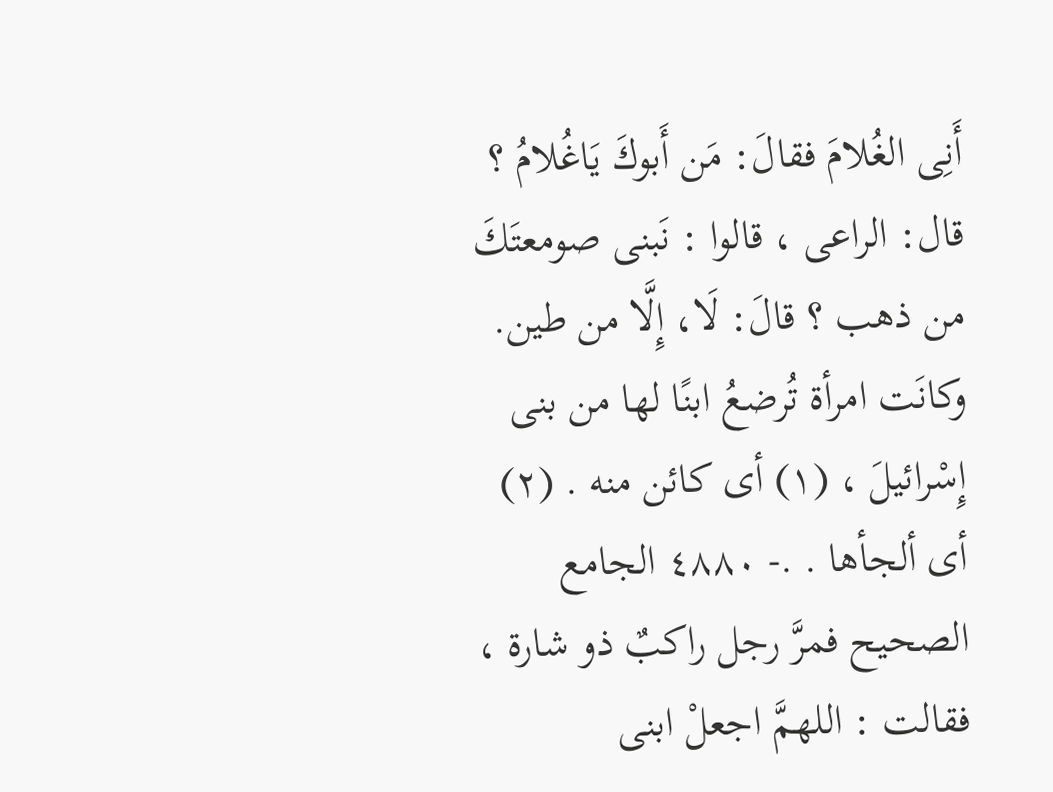أَنِى الغُلامَ فقالَ: مَن أَبوكَ يَاغُلامُ ؟ قال: الراعى ، قالوا : نَبنى صومعتَكَ من ذهب ؟ قالَ: لَا، إِلَّا من طين. وكانَت امرأة تُرضعُ ابنًا لها من بنى إِسْرائيلَ ، (١) أى كائن منه . (٢) أى ألجأها . .- ٤٨٨٠ الجامع الصحيح فمرَّ رجل راكبٌ ذو شارة ، فقالت : اللهمَّ اجعلْ ابنى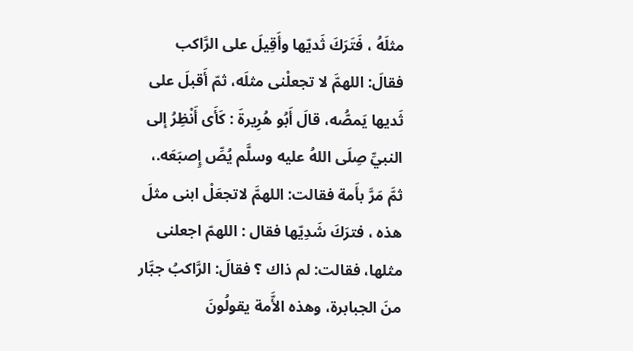مثلَهُ ، فَتَرَكَ ثَديّها وأَقِيلَ على الرَّاكب فقالَ: اللهمَّ لا تجعلْنى مثلَه، ثمّ أَقبلَ على ثَديها يَمصُّه، قالَ أَبُو هُرِيرةَ : كَأَى أَنْظِرُ إلى النبيِّ صِلَى اللهُ عليه وسلَّم يُصِّ إِصبَعَه.، ثمَّ مَرَّ بأَمة فقالت: اللهمَّ لاتجعَلْ ابنى مثلَ هذه ، فترَكَ شَدِيّها فقال : اللهمّ اجعلنى مثلها، فقالت: لم ذاك ؟ فقالَ: الرَّاكبُ جبَّار منَ الجبابرة، وهذه الأَّمة يقولُونَ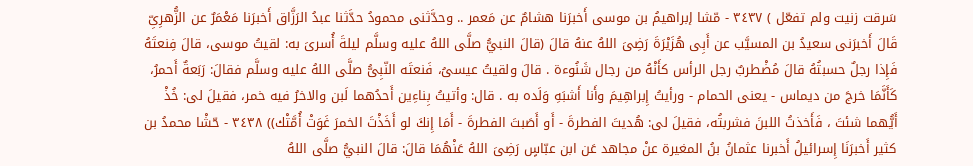سَرقت زنيت ولم تفعّل ) ٣٤٣٧ - مّشا إبراهيمُ بن موسى أَخبرَنا هشامٌ عن مَعمر .. وحدَّثنى محمودُ حدَّثنا عبدُ الرَزَّاق أَخبرَنا مَعْمَرٌ عن الزُّهرِىِّ قَالَ أَخبرَنى سعيدُ بن المسيَّب عن أَبِى هُزَيْرَةَ رَضِىَ اللهُ عنهُ قالَ (قالَ النبيُّ صلَّى اللهُ عليه وسلَّم ليلةَ أُسرىَ به: لقيتُ موسى، قالَ فِنعتَهُ فَإِذا رجلٌ حسبتُهُ قالَ مُضْطربٌ رجل الرأس كأَنْهُ من رجال شَنُوءة . قالَ ولقيتُ عيسىُ، فَنعتَه النّبِىُّ صلَّى اللهُ عليه وسلَّم فقالَ: رَبَعةٌ أَحمرُ، كَأَنَّمَا خرجَ من ديماس - يعنى الحمام - ورأيتُ إِبراهِيمَ وأَنا أَشبَهِ وَلَده به . قال: وأتيتُ بِناءِين أَحدُهما لَبن والاخرُ فيه خمر، فقيلَ لى: خُذْ أَيُّهما شئتَ ، فَأَخذتُ اللبنَ فشربتُه، فقيلَ لى: هُديتَ الفطرةَ - أَو أَصَبتَ الفطرةَ - أَمَا إِنكَ لو أَخَذْتَ الخمرَ غَوَتْ أُمَّتْك)) ٣٤٣٨ - حّشْا محمدُ بن كثير أَخبرَنَا إِسرائيلُ أَخبرنا عثمانُ بنُ المغيرة عنْ مجاهد عَن ابن عبّاسٍ رَضِىَ اللهُ عَنْهُمَا قالَ: قالَ النبيُّ صلَّى اللهُ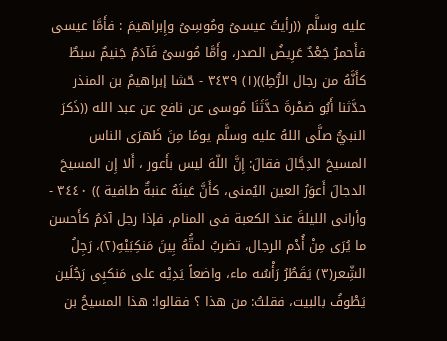عليه وسلَّم ((رأيتُ عيسىُ ومُوسِىُ وإِبراهيمَ : فأَمَّا عيسى فأَحمرُ جَعْدٌ عَرِيضُ الصدر، وأَمَّا مُوسىُ فَآدَمُ جَنيمٌ سبطٌ كأَنَّهُ من رجال الرُّطِ))(١) ٣٤٣٩ - حّشا إبراهيمُ بن المنذر حدَّثنا أَبُو ضمْرةَ حدَّثَنَا مُوسى عن نافع عن عبد الله ((ذَكرَ النبيُّ صلَّى اللهُ عليه وسلَّم يومًا مِنَ ظَهرَى الناس المسيحَ الدِجَّالَ فقالَ: إِنَّ اللّهَ ليس بأَعور ، أَلا إِن المسيحَ الدجالَ أَعوَرُ العين اليُمنى، كأَنَّ عَينَهُ عنبةٌ طافية )) ٣٤٤٠ - وأرانى الليلةَ عندَ الكعبة فى المنام، فإذا رجل آدَمُ كأَحسن ما يُرَى مِنْ أُدْم الرجال، تضربُ لمتُّهُ بِينَ مَنكِبَيْهِ(٢)، رَجِلُ الشِّعر(٣) يَقَطُرُ رَأْسُه ماء، واضعاً يَدِيْه على مَنكبِى رَجُلَين يَطْوفُ بالبيت، فقلتُ: من هذا ؟ فقالوا: هذا المسيحُ بن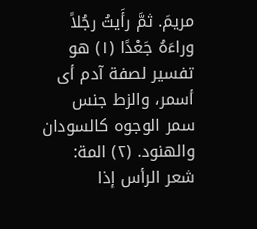مريمَ. ثمَّ رأَيتُ رجُلاً وراءَهُ جَعْدًا (١) هو تفسير لصفة آدم أى أسمر، والزط جنس سمر الوجوه كالسودان والهنود. (٢) المة: شعر الرأس إذا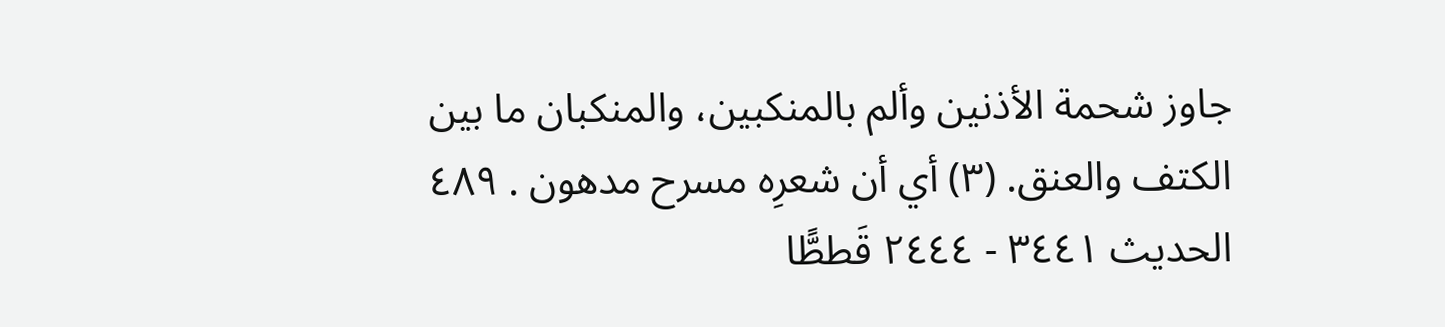جاوز شحمة الأذنين وألم بالمنكبين، والمنكبان ما بين الكتف والعنق. (٣) أي أن شعرِه مسرح مدهون . ٤٨٩ الحديث ٣٤٤١ - ٢٤٤٤ قَططًّا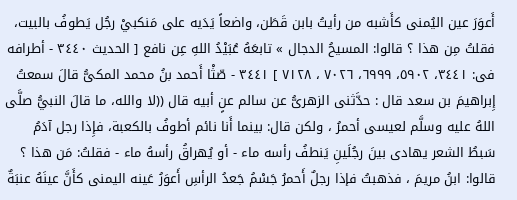أَعوَرَ عين اليُمنى كأَشبه من رأيتُ بابن قَطَن، واضعاً يَدَيه على مَنكبيْ رجُل يَطوفُ بالبيت، فقلتُ مِن هذا ؟ قالوا: المسيحُ الدجال » تابعَهُ عُبَيْدُ اللهِ عِن نافع [ الحديث ٣٤٤٠ - أطرافه فى: ٣٤٤١، ٥٩٠٢، ٦٩٩٩، ٧٠٢٦ ، ٧١٢٨ ] ٣٤٤١ - صّثْا أَحمد بنُ محمد المكىُّ قالَ سمعتُ إِبراهيمَ بن سعد قال : حدَّثنى الزهرىُّ عن سالم عنٍ أبيه قال ((لا والله، ما قالَ النبيُّ صلَّى اللهُ عليه وسلَّم لعيسى أحمرُ ، ولكن قال: بينما أَنا نائم أطوفُ بالكعبة، فإِذا رجل آدَمُ سَبطُ الشعر يهادى بينَ رجُلَينِ يَنطفُ رأسه ماء - أو يُهراقُ رأسهُ ماء - فقلتُ: مَن هذا ؟ قالوا: ابنُ مريمَ ، فذهبتُ فإذا رجلٌ أَحمرُ جَسْمُ جَعدُ الرأسِ أَعوَرُ عَينه اليمنى كأَنَّ عينَهُ عنبَةٌ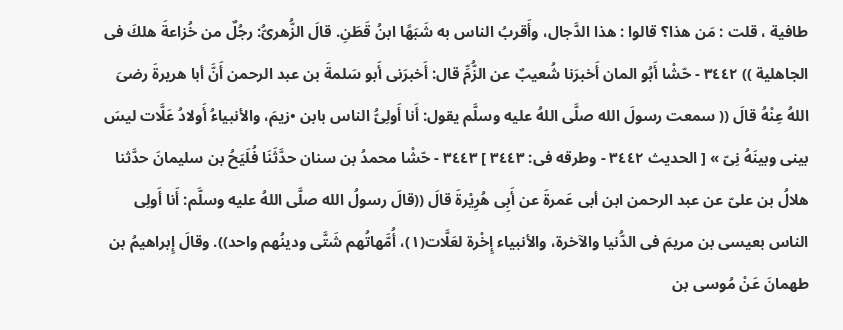طافية ، قلت : مَن هذا؟ قالوا : هذا الدَّجال، وأَقربُ الناس به شَبَهًا ابنُ قَطَنِ. قالَ الزُّهرىُّ: رجُلٌ من خُزاعةَ هلكَ فى الجاهلية )) ٣٤٤٢ - حّشْا أَبُو المان أَخبرَنا شُعيبٌ عن الزُّمِّ قال: أَخبرَنى أَبو سَلمةَ بن عبد الرحمن أَنَّ أبا هريرةَ رضىَ اللهُ عِنْهُ قالَ (( سمعت رسولَ الله صلَّى اللهُ عليه وسلَّم يقول: أَنا أَولِىُّ الناس بابن •زيمَ، والأنبياءُ أَولادُ عَلَّات ليسَ بينى وبينَهُ نِىّ » [ الحديث ٣٤٤٢ - وطرقه فى: ٣٤٤٣ ] ٣٤٤٣ - حّشْا محمدُ بن سنان حدَّثَنَا فُلَيَحُ بن سليمانَ حدَّثنا هلالُ بن علىّ عن عبد الرحمن ابن أبى عَمرةَ عن أَبِى هُرِيْرةَ قالَ ((قالَ رسولُ الله صلَّى اللهُ عليه وسلَّم: أَنا أَولِى الناس بعيسى بن مريمَ فى الدُّنيا والآخرة، والأنبياء إِخْرة لعَلَّات(١)، أُمَّهاتُهم شَتَّى ودينُهم واحد)). وقالَ إِبراهيمُ بن طهمانَ عَنْ مُوسى بن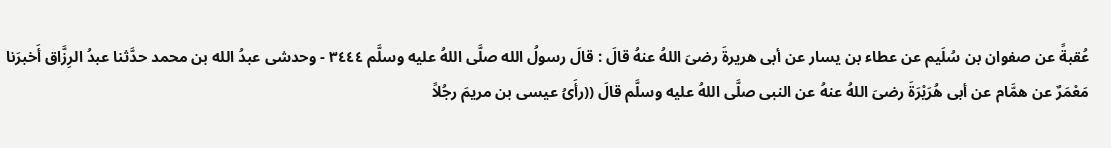عُقبةً عن صفوان بن سُلَيم عن عطاء بن يسار عن أبى هريرةَ رضىَ اللهُ عنهُ قالَ : قالَ رسولُ الله صلَّى اللهُ عليه وسلَّم ٣٤٤٤ - وحدشى عبدُ الله بن محمد حدَّثنا عبدُ الرِزَّاق أَخبرَنا مَعْمَرٌ عن همَّام عن أبى هُرَيْرَةَ رضىَ اللهُ عنهُ عن النبى صلَّى اللهُ عليه وسلَّم قالَ ((رأَىُ عيسى بن مريمَ رجُلاً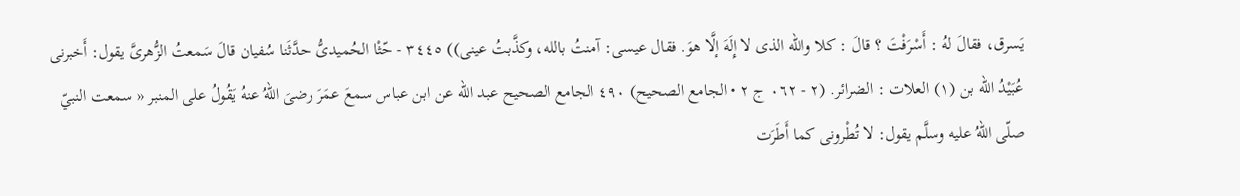يَسرق، فقالَ لهُ : أَسْرَفْتَ ؟ قالَ : كلا والله الذى لا إِلَهَ إلَّا هوَ. فقال عيسى: آمنتُ بالله، وكذَّبتُ عينى)) ٣٤٤٥ - حّثْا الحُميدىُّ حدَّثَنا سُفيان قالَ سَمعتُ الزُّهرىَّ يقول: أَخبرنى عُبَيْدُ الله بن (١) العلات : الضرائر. (٢ - ٠٦٢ ج ٢ • الجامع الصحيح) ٤٩٠ الجامع الصحيح عبد الله عن ابن عباس سمعَ عمَرَ رضىَ اللهُ عنهُ يَقُولُ على المنبر « سمعت النبيّ صلّى اللهُ عليه وسلَّم يقول: لا تُطْرونى كما أَطَرَت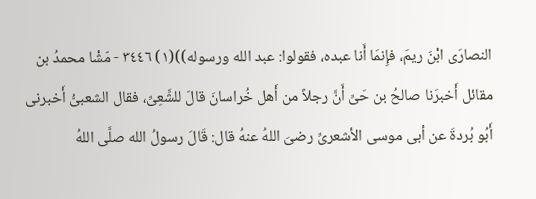النصارَى ابْنَ ريمَ، فإِنمَا أَنا عبده، فقولوا: عبد الله ورسوله))(١) ٣٤٤٦ - مّشْا محمدُ بن مقائل أَخبرَنا صالحُ بن حَىِّ أَنَّ رجلاً من أَهل خُراسانَ قالَ للشَّعِىِّ، فقال الشعبىُّ أَخبرنى أَبُو بُردةَ عن أبى موسى الأشعرىِّ رضىَ اللهُ عنهُ قال: قَالَ رسولُ الله صلَّى اللهُ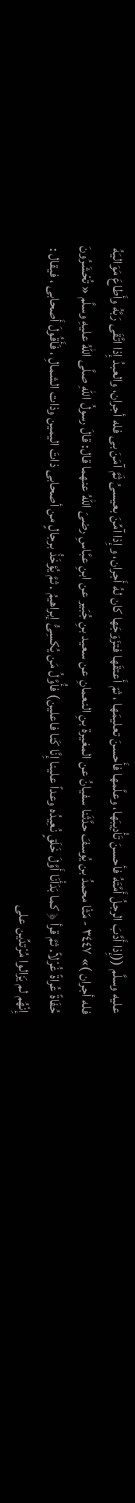عليه وسلَّم ((إِذا أَدَّبَ الرجلُ أَمَّتَهُ فأحسنَ تَأْدِيبَها، وعلَّمها فأَحسنَ تعليمَها ، ثمّ أَعتقَها فتزَوَجَها كان لهُ أَجران، وإِذا آمِّنَ بعيسىُ ثَمَّ آمَنَ بى فله أجران، والعبدُ إِذا اتَّقَى رَبَّهُ وأَطاعَ مَوَاليَهُ فله أجران )» ٣٤٤٧ - مّثْا محمدُ بن يُوسفَ حدَّثَنا سفيانُ عن المغيرة بنِ النعمانِ عن سعيد بنِ جُبَیر عن ابنِ عبَّاسِ رضىَ اللهُ عنهما قال: قالَ رسولُ اللهِ صلَّى اللهُ عليهِ وسلَّم « تُحْشَرُونَ حُفَاةً عُراةً غُرْلاً. ثمَّ قرأ ﴿ كما بَدَأْنَا أَوَّلَ خَلَقٍ نُعِيدُه وعداً علينا إِنَّا كَنا فاعلين) فأُوَّلُ مَن يُكسِىُّ إبراهيمُ . ثمَّ يُؤخَذُ برجالٍ من أصحابى ذاتَ اليمين وذات الشمالِ ، فَأَقُولَ أَصحابى ، فيقال : إِنْهُم لم يَزالوا مُرْتدِّين على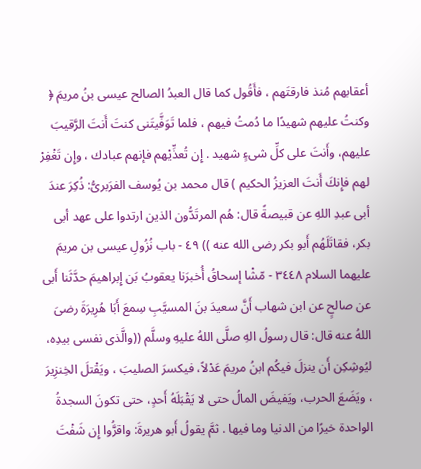أعقابهم مُنذ فارقتَهم ، فأَقُول كما قال العبدُ الصالح عيسى بنُ مريمَ ﴿ وكنتُ عليهم شهيدًا ما دُمتُ فيهم ، فلما تَوَفَّيتَنى كنتَ أَنتَ الرَّقيبَ عليهم، وأَنتَ على كلِّ شىءٍ شهيد . إِن تُعذِّيْهم فإنهم عبادك ، وإِن تَغْفِرْ لهم فإِنكَ أَنتَ العزيزُ الحكيم ) قال محمد بن يُوسف الفرَبرىُّ: ذُكِرَ عندَ أبى عبدِ اللهِ عن قبيصةً قال: هُم المرتَدُّون الذين ارتدوا على عهد أبى بكر، فقاتَلَهُم أَبو بكر رضى الله عنه )) ٤٩ - باب نُزُولِ عيسى بن مريمَ عليهما السلام ٣٤٤٨ - مّشْا إسحاقُ أُخبرَنا يعقوبُ بَن إِبراهيمَ حدَّثَنا أَبى عن صالحٍ عن ابن شهاب أَنَّ سعيدَ بنَ المسيَّبِ سِمعَ أَبَا هُرِيرَةَ رضىَ اللهُ عنه قال: قال رسولُ الهِ صلَّى اللهُ عليهِ وسلَّم ((والَّذى نفسى بيدِه، ليُوشِكِن أَن ينزلَ فيكُم ابنُ مريمَ عَدْلاً، فيكسرَ الصليبَ ، ويَقْتلَ الخِنزِيرَ ، ويَضَعَ الحرب، ويَفيضَ المالُ حتى لا يَقْبَلَهُ أَحدٍ، حتى تكونَ السجدةُ الواحدة خيرًا من الدنيا وما فيها . ثمَّ يقولُ أَبو هريرةَ: واقرَُّوا إِن شَفْتَ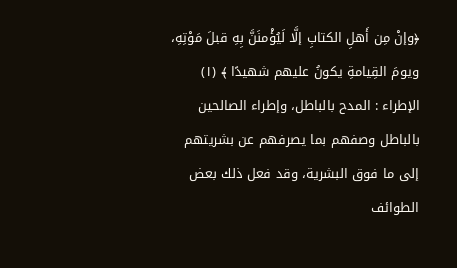﴿وإنْ مِن أَهلِ الكتابِ إلَّا لَيُؤْمنَنَّ بِهِ قبلَ مَوْتِهِ، ويومَ القِيامةِ يكونُ عليهم شهيدًا ﴾ (١) الإطراء : المدح بالباطل، وإطراء الصالحين بالباطل وصفهم بما يصرفهم عن بشريتهم إلى ما فوق البشرية، وقد فعل ذلك بعض الطوائف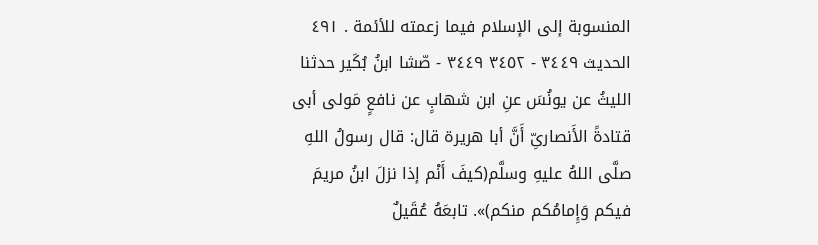المنسوبة إلى الإسلام فيما زعمته للأئمة . ٤٩١ الحديث ٣٤٤٩ - ٣٤٥٢ ٣٤٤٩ - صّشا ابنُ بُكَير حدثنا الليثُ عن يونُسَ عنِ ابن شهابٍ عن نافعٍ مَولى أبى قتادةً الأَنصارىِّ أَنَّ أبا هريرة قال: قال رسولُ اللهِ صلَّى اللهُ عليهِ وسلَّم(كيفَ أَنْم إذا نزلَ ابنُ مريمَ فيكم وَإِمامُكم منكم)». تابعَهُ عُقَيلٌ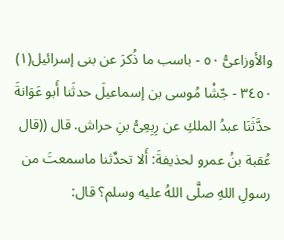والأوزاعىُّ ٥٠ - باسب ما ذُكرَ عن بنى إسرائيل(١) ٣٤٥٠ - جّشْا مُوسى بن إسماعيلَ حدثَنا أَبو عَوَانةَ حدَّثَنَا عبدُ الملكِ عن رِبِعِىُّ بنِ حراش. قال ((قال عُقبة بنُ عمرو لحذيفةَ: أَلا تحدِّثنا ماسمعتَ من رسولِ اللهِ صلَّى اللهُ عليه وسلم؟ قال: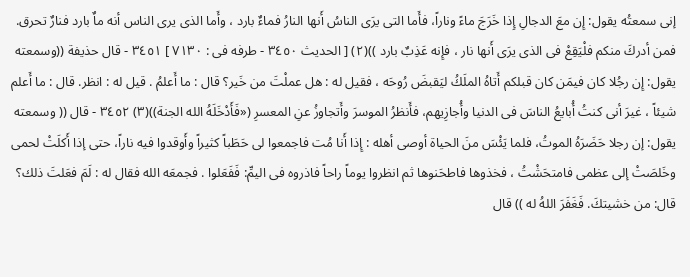إنى سمعتُه يقول: إِن معَ الدجالِ إِذا خَرَجَ ماءً وناراً، فأَما التى يرَى الناسُ أَنها النارُ فماءٌ بارد ، وأَما الذى يرى الناس أنه ماٌ بارد فنارٌ تحرق. فمن أدركَ منكم فلْيَقِعْ فى الذى يرَى أَنها نار ، فإِنه عَذِبٌ بارد ))(٢) [ الحديث ٣٤٥٠ - طرفه فى : ٧١٣٠ ] ٣٤٥١ - قال حذيفة ((وسمعته يقول: إِن رجُلا كان فيمَن كان قبلكم أَتاهُ الملَكُ ليَقبضَ رُوحَه ، فقيل له : هل عملْتَ من خَير؟ قال : ما أَعلمُ . قيل له : انظر. قال : ما أَعلم شيئاً ، غيرَ أنى كنتُ أُبايعُ الناسَ فى الدنيا وأُجازِيهم، فأَنظرُ الموسرَ وأَتجاوزُ عنِ المعسرِ («فَأَدْخَلَهُ الله الجنة))(٣) ٣٤٥٢ - قال (( وسمعته يقول: إن رجلا حَضَرَهُ الموتُ، فلما يَئْسَ منَ الحياة أوصى أهله : إِذا أَنا مُت فاجمعوا لى حَطَباً كثيراً وأَوقدوا فيه ناراً، حتى إذا أَكلَتْ لحمى وخَلصَتْ إلى عظمى فامتحَشْتُ ، فخذوها فاطحَنوها ثم انظروا يوماً راحاً فاذروه فى اليمِّ: فَفَعَلوا . فجمعَه الله فقال له : لَمَ فعَلتَ ذلك؟ قال: من خشيتكَ. فَغَفَرَ اللهُ له )) قال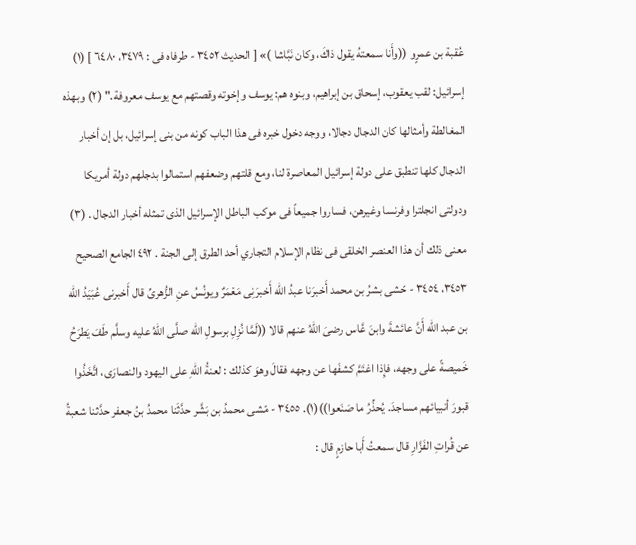عُقبة بن عمرٍو ((وأَنا سمعتهُ يقول ذاكَ، وكان نَبَّاشا )» [ الحديث ٣٤٥٢ - طرفاه فى : ٣٤٧٩، ٦٤٨٠ ] (١) إسرائيل: لقب يعقوب، إسحاق بن إبراهيم، وبنوه هم: يوسف وإخوته وقصتهم مع يوسف معروفة." (٢) وبهذه المغالطة وأمثالها كان الدجال دجالا، ووجه دخول خبره فى هذا الباب كونه من بنى إسرائيل، بل إن أخبار الدجال كلها تنطبق على دولة إسرائيل المعاصرة لنا، ومع قلتهم وضعفهم استمالوا بدجلهم دولة أمريكا ودولتى انجلترا وفرنسا وغيرهن، فساروا جميعاً فى موكب الباطل الإسرائيل الذى تمثله أخبار الدجال . (٣) معنى ذلك أن هذا العنصر الخلقى فى نظام الإسلام التجاري أحد الطرق إلى الجنة . ٤٩٢ الجامع الصحيح ٣٤٥٣، ٣٤٥٤ - حّشى بشرُ بن محمد أَخبرَنا عبدُ الله أَخبرَنِى مَعْمَرٌ ويونُسُ عنِ الزُّهرىِّ قال أَخبرنى عُبَيَدُ الله بن عبد الله أَنَّ عائشةَ وابنَ عَّاس رضىَ اللهُ عنهم قالا ((لَمَّا نُزِلِ برسولِ الله صلَّى اللهُ عليه وسلَّم طَفَ يَطرَحُ خَميصةً على وجهه، فإِذا اغتَمَّ كشفَها عن وجهه فقالَ وهوَ كذلك : لعنةُ اللهِ على اليهود والنصارَى، اتَّخَذُوا قبورَ أنبيائهم مساجدَ. يُحذِّرُ ما صَنَعوا))(١). ٣٤٥٥ - مّشى محمدُ بن بَشَّر حدَّثَنا محمدُ بنُ جعفر حدَّثنا شعبةُ عن قُراتِ الفَزَّارِ قال سمعتُ أَبا حازمٍ قال :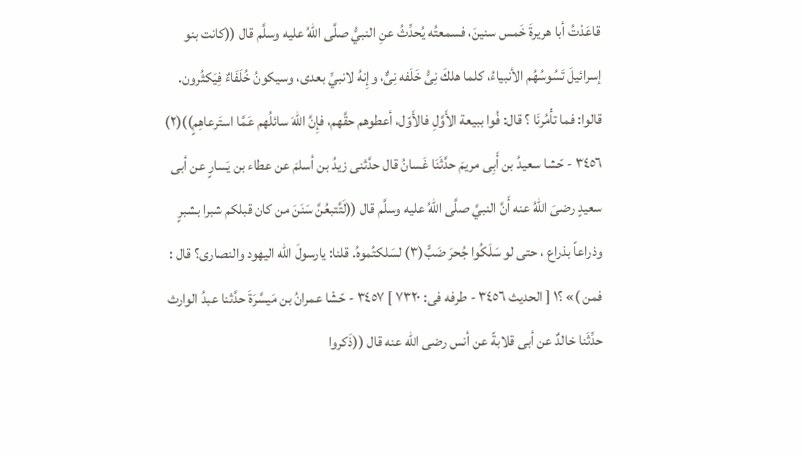قاعَدْتُ أبا هريرةَ خَمس سنينَ، فسمعتُه يُحدِّثُ عنِ النبيُّ صلَّى اللهُ عليه وسلَّم قال ((كانت بنو إسرائيلَ تَسُوسُهُم الأنبياءُ، كلما هلكَ نِىُّ خَلَفه نِىٌّ، وإِنهُ لانبيِّ بعدى، وسيكونُ خُلَفَاءٌ فِيَكثُرون. قالوا: فما تأْمُرنَا ؟ قال: فُوا ببيعة الأَوَّلِ فالأَوّل، أعطوهم حقَّهم، فإِنَّ اللّهَ سائلُهم عَمَّا استَرعاهِمٍ))(٢) ٣٤٥٦ - حّشا سعيدُ بن أَبِى مريمَ حدَّثَنَا غَسانُ قال حدَّثنى زيدُ بن أسلمَ عن عطاء بن يَسارٍ عن أبى سعيدٍ رضىَ اللهُ عنه أَنَّ النبيَّ صلَّى اللهُ عليه وسلَّم قال ((لَتَّتبعُنَّ سَنَنَ من كان قبلكم شبرا بشبرٍ وذراعاً بذراع ، حتى لو سَلَكُوا جُحرَ ضَبٍّ(٣) لسَلكتُموهُ. قلنا: يارسولَ الله اليهود والنصارى؟ قال : فمن )» ؟١ [ الحديث ٣٤٥٦ - طرفه فى: ٧٣٢٠ ] ٣٤٥٧ - حّشْا عمرانُ بن مَيسَّرَةَ حدَّثنا عبدُ الوارث حدِّثَنا خالدٌ عن أبى قلابةً عن أنس رضى الله عنه قال ((ذَكروا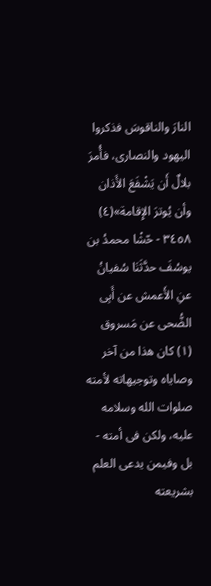النارَ والناقوسَ فذكروا اليهود والنصارى، فأُمرَ بلالٌ أَن يَشْفَعَ الأَذان وأن يُوترَ الإِقامة»(٤) ٣٤٥٨ - حّشْا محمدُ بن يوسُفَ حدَّثَنَا سُفيانُ عنِ الأَعمش عن أَبِى الضُّحى عن مَسروق (١) كان هذا من آخر وصاياه وتوجيهاته لأمته صلوات الله وسلامه عليه، ولكن فى أمته - بل وفيمن يدعى العلم بشريعته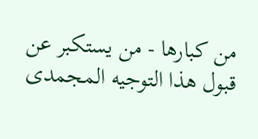من كبارها - من يستكبر عن قبول هذا التوجيه المجمدى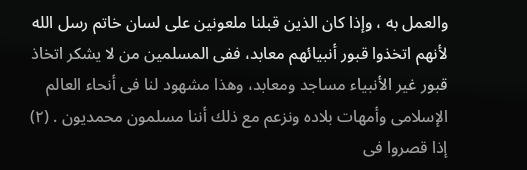والعمل به ، وإذا كان الذين قبلنا ملعونين على لسان خاتم رسل الله لأنهم اتخذوا قبور أنبيائهم معابد، ففى المسلمين من لا يشكر اتخاذ قبور غير الأنبياء مساجد ومعابد، وهذا مشهود لنا فى أنحاء العالم الإسلامى وأمهات بلاده ونزعم مع ذلك أننا مسلمون محمديون . (٢) إذا قصروا فى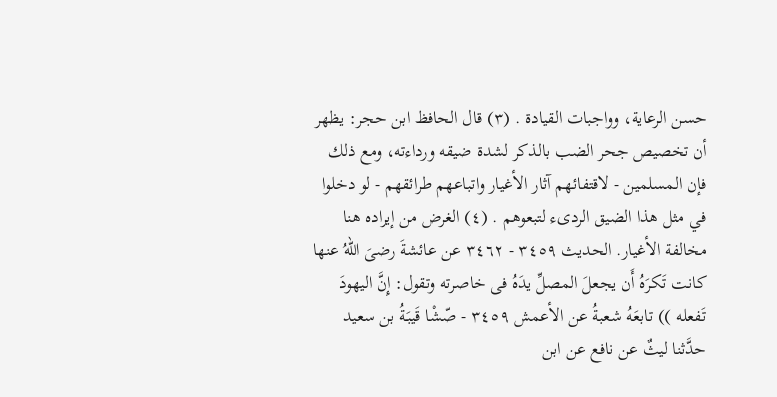حسن الرعاية، وواجبات القيادة . (٣) قال الحافظ ابن حجر: يظهر أن تخصيص جحر الضب بالذكر لشدة ضيقه ورداءته، ومع ذلك فإن المسلمين - لاقتفائهم آثار الأغيار واتباعهم طرائقهم - لو دخلوا في مثل هذا الضيق الردىء لتبعوهم . (٤) الغرض من إيراده هنا مخالفة الأغيار. الحديث ٣٤٥٩ - ٣٤٦٢ عن عائشةَ رضىَ اللهُ عنها كانت تَكرَهُ أَن يجعلَ المصلِّ يدَهُ فى خاصرته وتقول: إِنَّ اليهودَ تَفعله )) تابعَهُ شعبةُ عن الأعمش ٣٤٥٩ - صّشْا قَيبَةُ بن سعيد حدَّثنا ليثٌ عن نافع عن ابن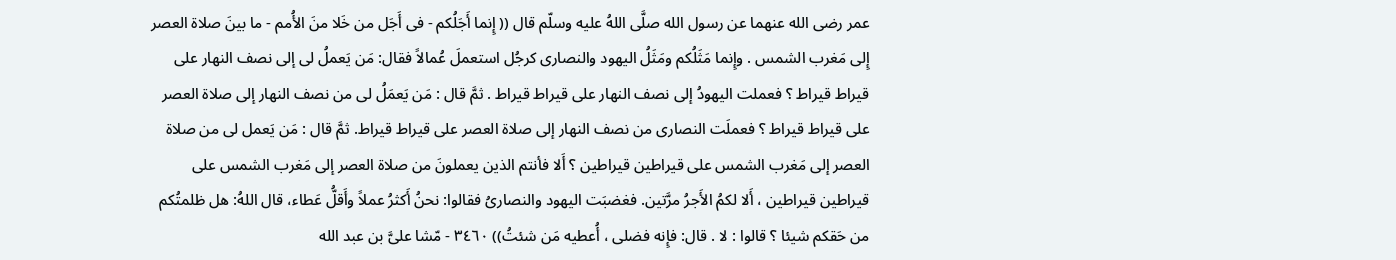عمر رضى الله عنهما عن رسول الله صلَّى اللهُ عليه وسلّم قال (( إِنما أَجَلُكم - فى أَجَل من خَلا منَ الأُمم - ما بينَ صلاة العصر إِلى مَغرب الشمس . وإِنما مَثَلُكم ومَثَلُ اليهود والنصارى كرجُل استعملَ عُمالاً فقال: مَن يَعملُ لى إلى نصف النهار على قيراط قيراط ؟ فعملت اليهودُ إلى نصف النهار على قيراط قيراط . ثمَّ قال : مَن يَعمَلُ لى من نصف النهار إلى صلاة العصر على قيراط قيراط ؟ فعملَت النصارى من نصف النهار إلى صلاة العصر على قيراط قيراط. ثمَّ قال : مَن يَعمل لى من صلاة العصر إلى مَغرب الشمس على قيراطين قيراطين ؟ أَلا فأنتم الذين يعملونَ من صلاة العصر إلى مَغرب الشمس على قيراطين قيراطين ، أَلا لكمُ الأَجرُ مرَّتين. فغضبَت اليهود والنصارىُ فقالوا: نحنُ أَكثرُ عملاً وأَقلُّ عَطاء، قال اللهُ: هل ظلمتُكم من حَقكم شيئا ؟ قالوا : لا . قال: فإِنه فضلى ، أُعطيه مَن شئتُ)) ٣٤٦٠ - مّشا علىَّ بن عبد الله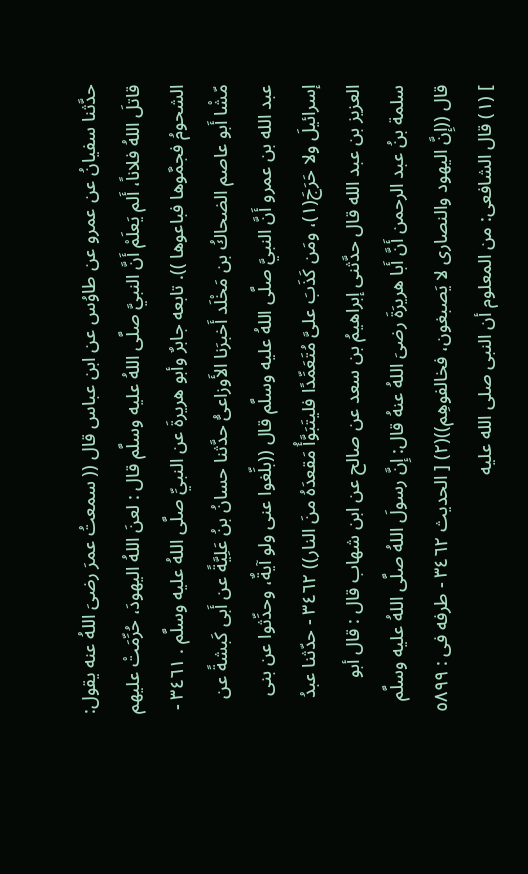حدَّثنا سفيانُ عن عمرو عن طاوُس عن ابن عباس قال (( سمعتُ عمرَ رضىَ اللهُ عنه يقول: قاتلَ اللهُ فلاناً، أَلم يَعلَمْ أَنَّ النبيَّ صلَّى اللهُ عليه وسلَّم قال : لعنَ اللهُ اليهودَ، حُرِّمَتْ عليهم الشحومُ فجمَّوها فباعوها )). تابعه جابرٌ وأبو هريرةَ عن النبيِّ صلَّى اللهُ عليه وسلَّم . ٣٤٦١ - مّشْا أَبو عاصم الضحاكُ بن مَخْلَد أَخبرَنا الأَوزاعىُّ حدَّثنا حسانُ بنُ عَلِيَّةً عن أَبى كَبشةً عن عبد الله بن عمرو أَنَّ النبيَّ صلَّى اللهُ عليه وسلَّم قال ((بلِّغوا عنى ولو آيةٌ، وحدِّثوا عن بنى إسرائيلَ ولا حَرَجَ(١)، ومَن كَذَبَ علىَّ مُتَعَمِّدًا فليتَبَوَّأُ مَقعدَهُ منَ النار)) ٣٤٦٢ - حدّثنا عبدُ العزيز بن عبد الله قال حدَّثنى إبراهيمُ بن سعد عن صالح عن ابن شهاب قال : قال أبو سلمة بنُ عبد الرحمن أَنَّ أَبا هريرَةَ رضىَ اللهُ عنهُ قال: إِنَّ رسولَ اللهُ صلَّى اللهُ عليه وسلَّم قال ((إِنَّ اليهود والنصارى لا يَصبغون، فخالفوهِم))(٢) [ الحديث ٣٤٦٢ - طرفه فى : ٥٨٩٩ ] (١) قال الشافعى: من المعلوم أن النبى صلى الله عليه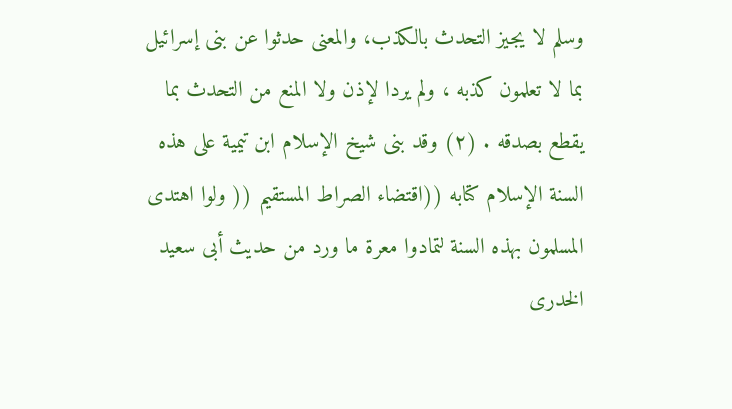وسلم لا يجيز التحدث بالكذب، والمعنى حدثوا عن بنى إسرائيل بما لا تعلمون كذبه ، ولم يردا لإذن ولا المنع من التحدث بما يقطع بصدقه . (٢) وقد بنى شيخ الإسلام ابن تيمية على هذه السنة الإسلام كتابه ((اقتضاء الصراط المستقيم (( ولوا اهتدى المسلمون بهذه السنة لتمادوا معرة ما ورد من حديث أبى سعيد الخدرى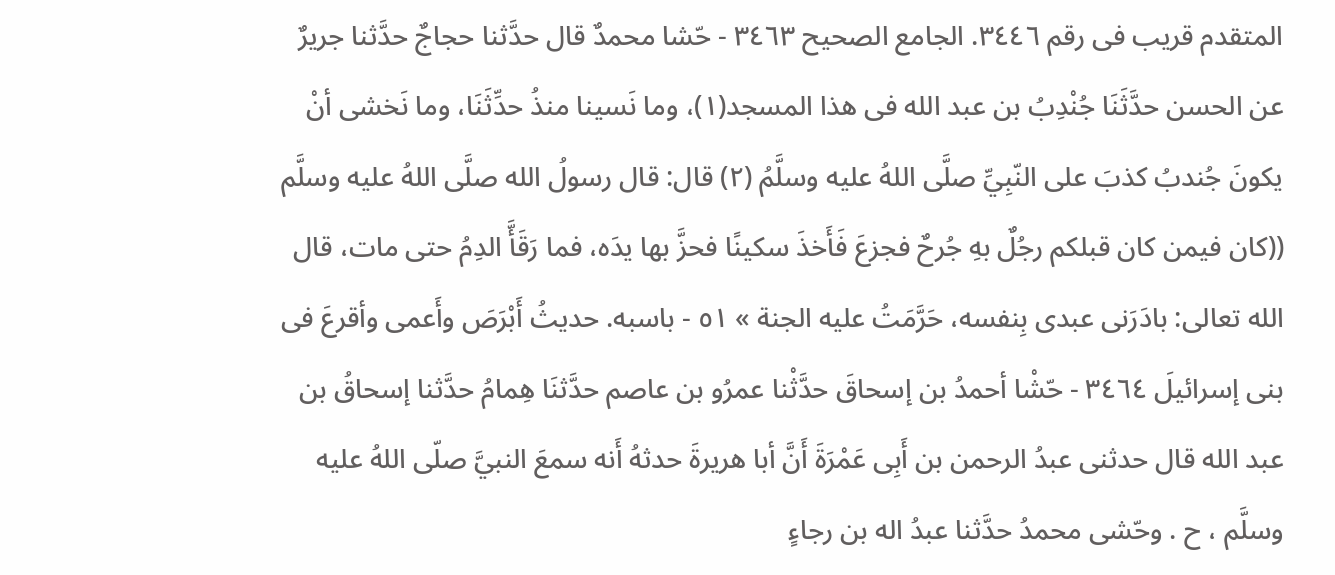المتقدم قريب فى رقم ٣٤٤٦. الجامع الصحيح ٣٤٦٣ - حّشا محمدٌ قال حدَّثنا حجاجٌ حدَّثنا جريرٌ عن الحسن حدَّثَنَا جُنْدِبُ بن عبد الله فى هذا المسجد(١)، وما نَسينا منذُ حدِّثَنَا، وما نَخشى أنْ يكونَ جُندبُ كذبَ على النّبِيِّ صلَّى اللهُ عليه وسلَّمُ (٢) قال: قال رسولُ الله صلَّى اللهُ عليه وسلَّم ((كان فيمن كان قبلكم رجُلٌ بهِ جُرحٌ فجزعَ فَأَخذَ سكينًا فحزَّ بها يدَه، فما رَقَأَّ الدِمُ حتى مات، قال الله تعالى: بادَرَنى عبدى بِنفسه، حَرَّمَتُ عليه الجنة » ٥١ - باسبه. حديثُ أَبْرَصَ وأَعمى وأقرعَ فى بنى إسرائيلَ ٣٤٦٤ - حّشْا أحمدُ بن إسحاقَ حدَّثْنا عمرُو بن عاصم حدَّثنَا هِمامُ حدَّثنا إسحاقُ بن عبد الله قال حدثنى عبدُ الرحمن بن أَبِى عَمْرَةَ أَنَّ أبا هريرةَ حدثهُ أَنه سمعَ النبيَّ صلّى اللهُ عليه وسلَّم ، ح . وحّشى محمدُ حدَّثنا عبدُ اله بن رجاءٍ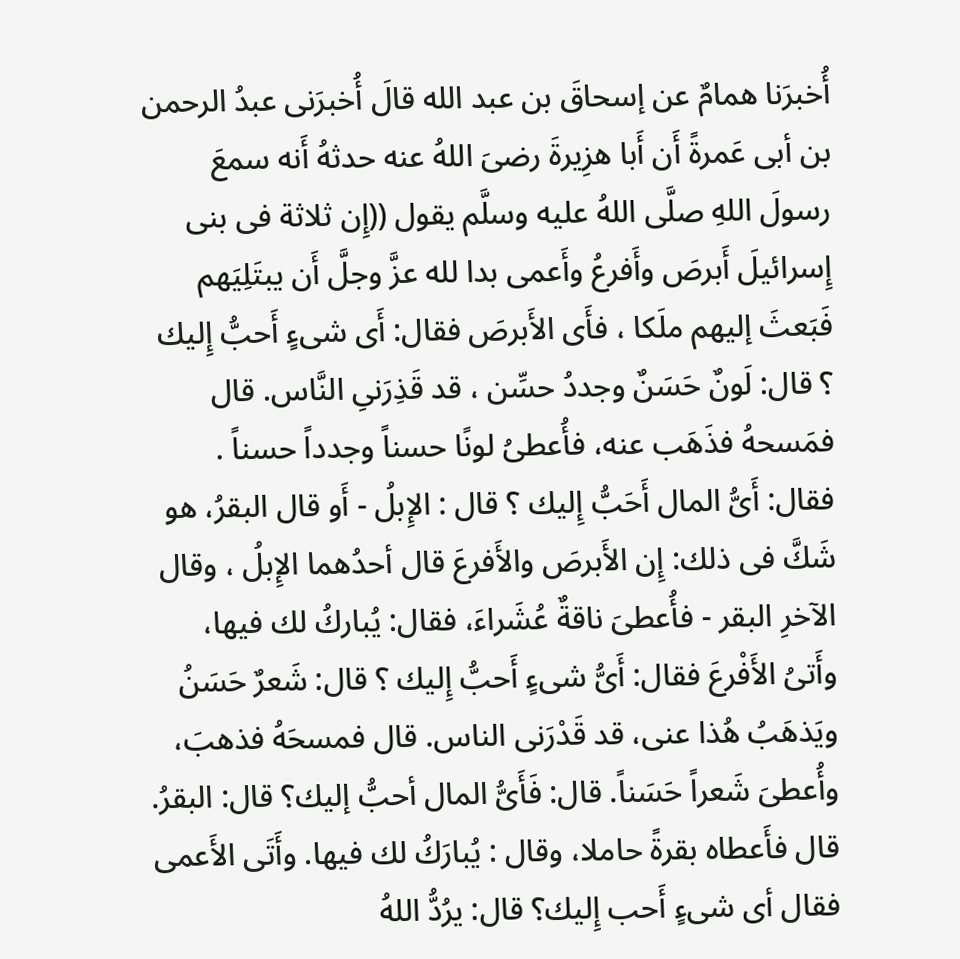أُخبرَنا همامٌ عن إسحاقَ بن عبد الله قالَ أُخبرَنى عبدُ الرحمن بن أبى عَمرةً أَن أَبا هزِيرةَ رضىَ اللهُ عنه حدثهُ أَنه سمعَ رسولَ اللهِ صلَّى اللهُ عليه وسلَّم يقول ((إِن ثلاثة فى بنى إِسرائيلَ أَبرصَ وأَفرعُ وأَعمى بدا لله عزَّ وجلَّ أَن يبتَلِيَهم فَبَعثَ إليهم ملَكا ، فأَى الأَبرصَ فقال: أَى شىءٍ أَحبُّ إِليك ؟ قال: لَونٌ حَسَنٌ وجددُ حسِّن ، قد قَذِرَنىِ النَّاس. قال فمَسحهُ فذَهَب عنه، فأُعطىُ لونًا حسناً وجدداً حسناً . فقال: أَىُّ المال أَحَبُّ إِليك ؟ قال : الإِبلُ - أَو قال البقرُ، هو شَكَّ فى ذلك: إِن الأَبرصَ والأَفرعَ قال أحدُهما الإِبلُ ، وقال الآخرِ البقر - فأُعطىَ ناقةٌ عُشَراءَ، فقال: يُباركُ لك فيها، وأَتىُ الأَفْرعَ فقال: أَىُّ شىءٍ أَحبُّ إِليك ؟ قال: شَعرٌ حَسَنُ ويَذهَبُ هُذا عنى، قد قَدْرَنى الناس. قال فمسحَهُ فذهبَ، وأُعطىَ شَعراً حَسَناً. قال: فَأَىُّ المال أحبُّ إليك؟ قال: البقرُ. قال فأَعطاه بقرةً حاملا، وقال : يُبارَكُ لك فيها. وأَتَى الأَعمى فقال أى شىءٍ أَحب إِليك؟ قال: يرُدُّ اللهُ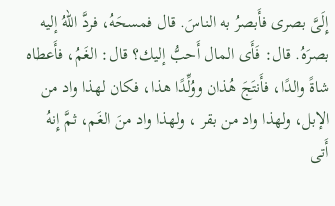إِلَىَّ بصرى فأَبصرُ به الناسَ. قال فمسحَهُ، فردَّ اللهُ إليه بصرَهُ. قال: فَأَى المال أَحبُّ إليك؟ قال: الغَمُ، فأَعطاه شاةً والدًا، فأَنتَجَ هُذان ووُلِّدًا هذا، فكان لهذا واد من الإبل، ولهذا واد من بقر ، ولهذا واد منَ الغَم، ثمَّ إِنهُ أَتى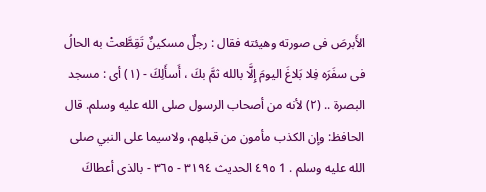الأَبرصَ فى صورته وهيئته فقال : رجلٌ مسكينٌ تَقِطَّعتْ به الحالُ فى سفَرَه فِلا بَلاغَ اليومَ إِلَّا بالله ثمَّ بكَ ، أَسأَلِكَ - (١) أى : مسجد البصرة .. (٢) لأنه من أصحاب الرسول صلى الله عليه وسلم. قال الحافظ: وإن الكذب مأمون من قبلهم، ولاسيما على النبي صلى الله عليه وسلم . 1 ٤٩٥ الحديث ٣١٩٤ - ٣٦٥ - بالذى أعطاكَ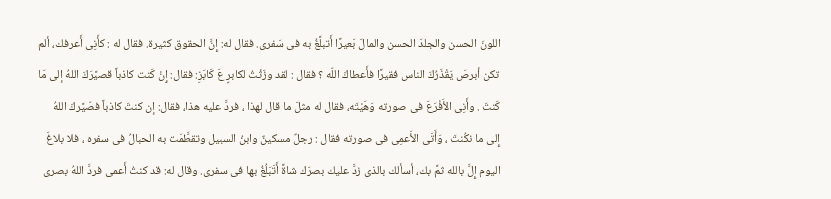اللونَ الحسن والجلدَ الحسن والمالَ بَعيرًا أَتبلَّغُ به فى سَفرى. فقال له: إِنَّ الحقوق كثيرة. فقال له : كأَنِى أَعرفك، ألم تكن أبرصَ يَقْذَرُكَ الناس فقيرًا فأَعطاكَ اللّه ؟ فقال : لقد وزَثْتُ لكابرٍ عَ كَابَزِ: فقال: إِنْ كَنت كاذباً قصيَّرَكَ اللهُ إلى مَا كَنتَ . وأَنِى الأَفْرَعَ فى صورته وَهَيْتَه، فقال له مثلَ ما قال لهذا ، فردَّ عليه هذا، فقال: إن كنتَ كاذباً فصّيَّركَ اللهُ إِلى ما نكُنتَ ، وَأَتَى الأَعمِى فى صورته فقال : رجلٌ مسكينٌ وابنُ السبيل وتقطَّمَت به الحبالُ فى سفره ، فلا بلاغَ اليوم إِلَّ بالله ثمَّ بك، أسألك بالذى زدَّ عليك بصرَك شاةً أَتَبَلُغُ بها فى سفرى. وقال له: قد كنتُ أَعمى فردَّ اللهُ بصرى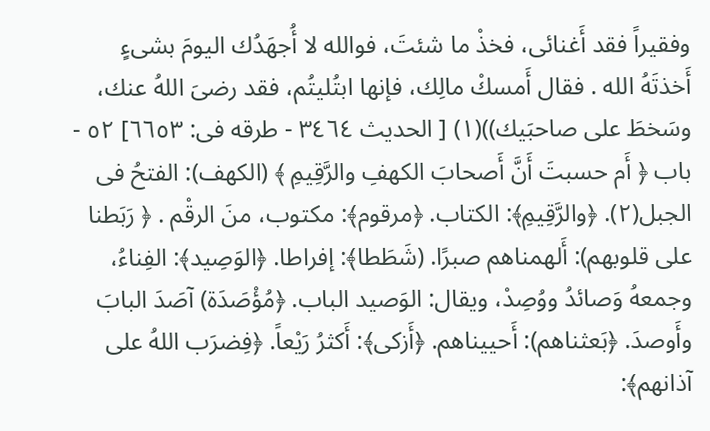وفقيراً فقد أَغنائى، فخذْ ما شئتَ، فوالله لا أُجهَدُك اليومَ بشىءٍ أَخذتَهُ الله . فقال أَمسكْ مالِك، فإنها ابتُليتُم، فقد رضىَ اللهُ عنك، وسَخطَ على صاحبَيك))(١) [ الحديث ٣٤٦٤ - طرقه فى: ٦٦٥٣] ٥٢ - باب ﴿ أَم حسبتَ أَنَّ أَصحابَ الكهفِ والرَّقِيمِ ﴾ (الكهف): الفتحُ فى الجبل(٢). ﴿والرَّقِيمِ﴾: الكتاب. ﴿مرقوم﴾: مكتوب، منَ الرقْم . ﴿ رَبَطنا على قلوبهم): أَلهمناهم صبرًا. (شَطَطا﴾: إفراطا. ﴿الوَصِيد﴾: الفِناءُ، وجمعهُ وَصائدُ ووُصِدْ، ويقال: الوَصيد الباب. ﴿مُؤْصَدَة) آصَدَ البابَ وأَوصدَ. ﴿بَعثناهم): أَحييناهم. ﴿أَزكى﴾: أَكثرُ رَيْعاً. ﴿فِضرَب اللهُ على آذانهم﴾: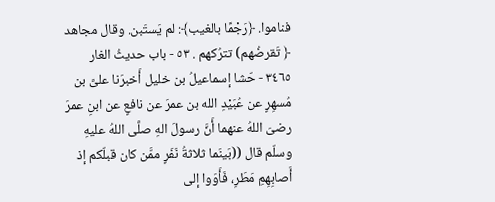فناموا. ﴿رَجْمًا بالغيب﴾: لم يَستَبن. وقال مجاهد ﴿ تَقرضُهم) تترُكهم . ٥٣ - باب حديثُ الغار ٣٤٦٥ - حّشا إسماعيلُ بن خليل أَخبرَنا علىَّ بن مُسهِرٍ عن عُبَيْدِ الله بن عمرَ عن نافعٍ عن ابنِ عمرَ رضىَ اللهُ عنهما أَنَّ رسولَ الهِ صلَّى اللهُ عليهِ وسلّم قال ((بَينَما ثلاثةُ نَفَرٍ ممَّن كان قبلّكم إذ أَصابِهِمِ مَطَرِ، فَأَوَوا إلى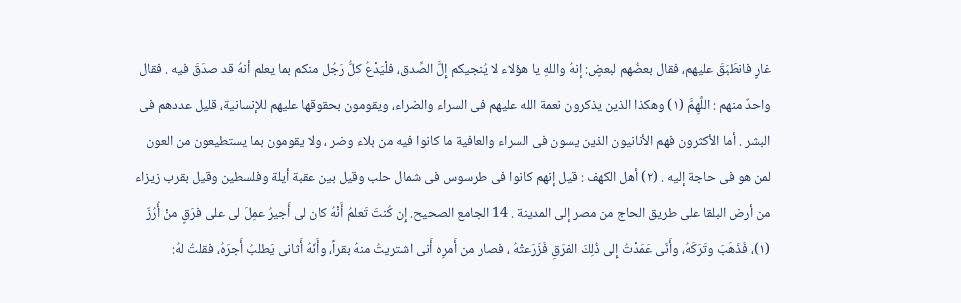غارٍ فانطَبَقَ عليهم، فقال بعضُهم لبعضٍ: إنهُ واللهِ يا هؤلاء لا يُنجيكم إِلَّ الصِّدق، فلْيَدْعُ كلُّ رَجُل منكم بما يعلم أنهُ قد صدَقَ فيه . فقال واحدٌ منهم : اللَّهِمَّ (١) وهكذا الذين يذكرون نعمة الله عليهم فى السراء والضراء، ويقومون بحقوقها عليهم للإنسانية، قليل عددهم فى البشر . أما الأكثرون فهم الأنانيون الذين يسون فى السراء والعافية ما كانوا فيه من بلاء وضر ، ولا يقومون بما يستطيعون من العون لمن هو فى حاجة إليه . (٢) أهل الكهف : قيل إنهم كانوا فى طرسوس فى شمال حلب وقيل بين عقبة أيلة وفلسطين وقيل بقرب زيزاء من أرض البلقا على طريق الحاج من مصر إلى المدينة . 14 الجامع الصحيح. إِن كُنتَ تَعلمُ أَنْهُ كان لى أَجيرُ عمِلَ لى على فرَقٍ منْ أُرُزّ (١)، فَذَهَبَ وتَرَكَهُ، وأَنَى عَمَدْتُ إِلى ذُلِكَ الفرَقِ فَزَرَعتْهُ ، فصار من أَمرِه أَنى اشتريتُ منهُ بقراً، وأَنّهُ أَثانى يَطلبُ أَجرَهُ، فقلتُ لهُ: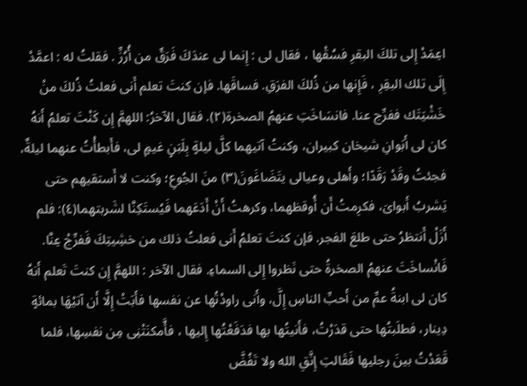اعِمَدْ إِلى تلكَ البقرِ فسُقْها ، فقال لى : إِنما لى عندَكَ فَرَقٌ من أُرُزِّ . فقلتُ له : اعمَّدْ إِلَى تلك البقِرِ ، فَإِنها من ذُلكَ الفرَقِ. فساقَها. فإن كنتَ تعلم أَنى فعلتُ ذُلكَ منْ خَشْيَتَك ففرِّج عنا. فانسَاخَتِ عنهمُ الصخرة(٢). فقال الآخرُ: اللهمَّ إِن كَنْتَ تعلمُ أَنهُ كان لى أَبَوانِ شيخان كبيران، وكنتُ آتيهما كلَّ ليلةٍ بِلَبَنٍ غيمٍ لى، فأَبطأْتُ عنهما ليلةٌ، فجئتُ وقَدْ رَقَدًا؛ وأَهلى وعيالى يتَضَاغَونَ(٣) منَ الجُوعِ؛ وكنت لا أَستقيهم حتى يَشربُ أَبواىَ، فكرِمتُ أَن أُوقظهما، وكرهتُ أَنْ أَدَعَهما فَيُستَكِنَّا لشَربتهما(٤): فلم أَزَلْ أَنتظرُ حتى طلعَ الفجر. فإن كنتَ تعلمُ أَنى فعلتُ ذلك من خشِيتِكَ فَفرِّجْ عِنَّا. فَانْساخَتَ عنهمُ الصخرةُ حتى نَظروا إِلى السماءِ. فقال الآخر : اللهمَّ إِن كنتَ تَعلم أَنهُ كان لى ابنةُ عمِّ من أَحبِّ الناسِ إِلَّ، وأَنى راودْتُها عن نفسها فأَبَتْ إِلَّا أَن آتيْهَا بمائةٍ دِينار، فطلَبتُها حتى قدَرْتُ، فأَنيتُها بها فدَفَعْتُها إِليها ، فأَّمكنَتْنِى مِن نفسِها، فلما قَعَدْتُ بينَ رجليها فَقَالتِ إِنَّقِ الله ولا تَفُضَّ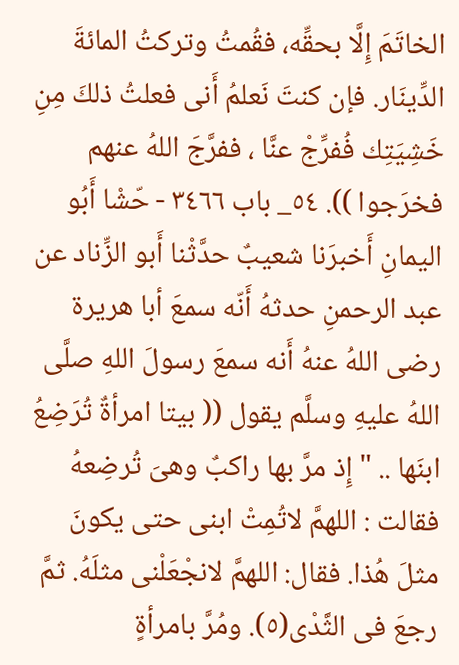الخاتَمَ إِلَّا بحقِّه، فقُمتُ وتركتُ المائةَ الدِّينَار. فإن كنتَ نَعلمُ أَنى فعلتُ ذلكَ مِنِ خَشِيَتِك فُفرِّجْ عنَّا ، ففرَّجَ اللهُ عنهم فخرَجوا )). ٥٤_ باب ٣٤٦٦ - حّشْا أَبُو اليمانِ أَخبرَنا شعيبٌ حدَّثْنا أَبو الزِّناد عن عبد الرحمنِ حدثهُ أَنّه سمعَ أبا هريرة رضى اللهُ عنهُ أَنه سمعَ رسولَ اللهِ صلَّى اللهُ عليهِ وسلَّم يقول (( بيتا امرأةٌ تُرَضِعُ ابنَها .. " إِذ مرَّ بها راكبٌ وهىَ تُرضِعهُ فقالت : اللهمَّ لاتُمِتْ ابنى حتى يكونَ مثلَ هُذا. فقال: اللهمَّ لانجْعَلْنى مثلَهُ. ثمَّ رجعَ فى الثَّدْى(٥). ومُرَّ بامرأةٍ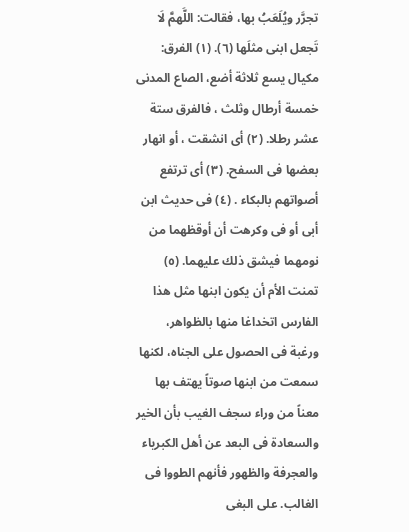تجرَّر ويُلَعَبُ بها، فقالت: اللَّهمَّ لَا تَجعل ابنى مثلَها (٦). (١) الفرق: مكيال يسع ثلاثة أضع، الصاع المدنى خمسة أرطال وثلث ، فالفرق ستة عشر رطلا. (٢) أى انشقت ، أو انهار بعضها فى السفح. (٣) أى ترتفع أصواتهم بالبكاء . (٤) فى حديث ابن أبى أو فى وكرهت أن أوقظهما من نومهما فيشق ذلك عليهما. (٥) تمنت الأم أن يكون ابنها مثل هذا الفارس اتخداغا منها بالظواهر، ورغبة فى الحصول على الجناه، لكنها سمعت من ابنها صوتاً يهتف بها معناً من وراء سجف الغيب بأن الخير والسعادة فى البعد عن أهل الكبرياء والعجرفة والظهور فأنهم الطووا فى الغالب. على البغى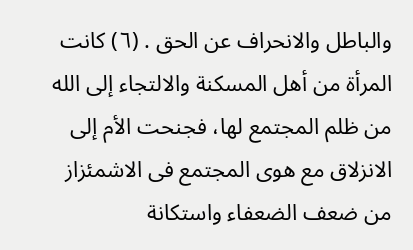والباطل والانحراف عن الحق . (٦) كانت المرأة من أهل المسكنة والالتجاء إلى الله من ظلم المجتمع لها، فجنحت الأم إلى الانزلاق مع هوى المجتمع فى الاشمئزاز من ضعف الضعفاء واستكانة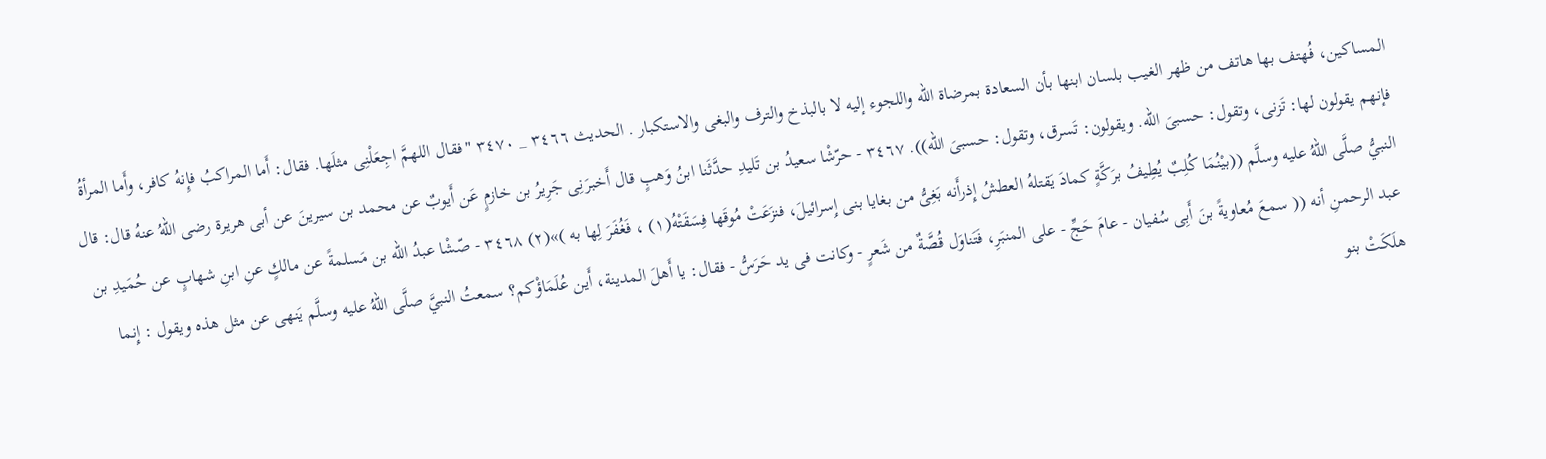المساكين، فُهتف بها هاتف من ظهر الغيب بلسان ابنها بأن السعادة بمرضاة الله واللجوء إليه لا بالبذخ والترف والبغى والاستكبار . الحديث ٣٤٦٦ _ ٣٤٧٠ "فقال اللهمَّ اجِعَلْنِى مثلَها. فقال: أَما المراكبُ فإِنهُ كافر، وأَما المرأةُ فإنهم يقولون لها: تَزنى، وتقول: حسبىَ الله. ويقولون: تَسرق، وتقول: حسبىَ الله)). ٣٤٦٧ - حرّشْا سعيدُ بن تَليدِ حدَّثَنا ابنُ وَهبٍ قال أَخبرَنِى جَرِيرُ بن خازمٍ عَن أَيوبٌ عن محمد بن سيرينَ عن أبى هريرة رضى اللهُ عنهُ قال: قال النبيُّ صلَّى اللهُ عليه وسلَّم ((بيْنُمَا كُلِبٌ يُطِيفُ برَكَّةٍ كمادَ يَقتلهُ العطشُ إِذرأَنه بَغِىُّ من بغايا بنى إِسرائيلَ، فنزَعَتْ مُوقَها فِسَقَتْهُ(١) ، فَغُفَرَ لِها به )»(٢) ٣٤٦٨ - صّشْا عبدُ الله بن مَسلمةً عن مالكٍ عنِ ابنِ شهابٍ عن حُمَيدِ بن عبد الرحمنِ أنه (( سمعَ مُعاويةً بنَ أَبِى سُفيان - عامَ حَجِّ - على المنبَرِ، فَتَناوَل قُصَّةٌ من شَعرٍ - وكانت فى يد حَرَسُّ - فقال: يا أَهلَ المدينة، أَين عُلَمَاؤْكم؟ سمعتُ النبيَّ صلَّى اللهُ عليه وسلَّم يَنهى عن مثل هذه ويقول : إِنما هلَكَتْ بنو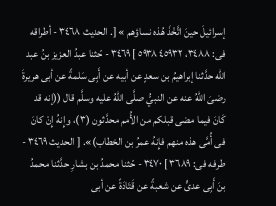إسرائيلَ حينَ اتَّخْذَ هُذه نساؤهم » [. الحديث ٣٤٦٨ - أطراقه فى: ٣٤٨٨، ٤٥٩٣٢ ٥٩٣٨ ] ٣٤٦٩ - حّثنا عبدُ العزيز بنُ عبد الله حدَّثنا إبراهيمُ بن سعدٍ عن أبيه عن أَبِى سَلمةً عن أبى هريرةَ رضىَ اللهُ عنه عن النبيُّ صلَّى اللهُ عليه وسلَّم قال ((إنه قد كَانَ فيما مضى قبلكم من الأُمم محدَّثون (٣)، وإِنهُ إِنْ كانَ فى أُمَّى هذه منهم فإِنهُ عمرُ بن الخطاب)». [ الحديث ٣٤٦٩ - طرفه فى: ٣٦٨٩ ] ٣٤٧٠ - حّثنا محمدُ بن بشارِ حدَّثنا محمدُ بنَ أَبِى عدىٍّ عن شعبةً عن قَتَادَةً عن أبى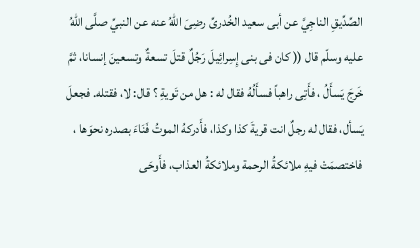الصِّدِّيقِ الناجِيَّ عن أبى سعيد الخُدرىِّ رضِىَ اللهُ عنه عن النبيِّ صلَّى اللهُ عليه وسلّم قال (( كان فى بنى إِسِرائِيلَ رَجُلٌ قتلَ تسعةٌ وتسعينَ إنسانا، ثمَّ خَرجَ يَسأَلُ ، فأَتِى راهباً فسأَلُهُ فقال له : هل من تَويةِ ؟ قال: لا، فقتله. فجعلَ يَسأل، فقال له رجلٌ انت قريةَ كذا وكذا، فأَدركهُ الموتُ فَنَاءَ بصدره نحوَها ، فاختصمَتْ فيهِ ملائكةُ الرحمة وملائكةُ العذاب، فأَوحَى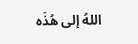اللهُ إلى هُذَه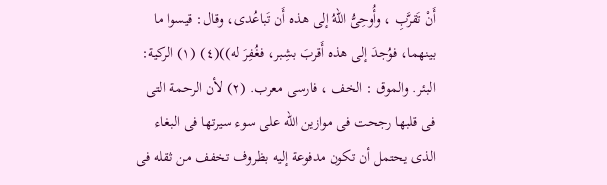أَنْ تَقرَّبِ ، وأُوحِىُّ اللهُ إلى هذه أَن تَباعُدى، وقال: قيسوا ما بينهما، فوُجدَ إلى هذه أَقربَ بشِبر، فغُفِرَ له))(٤) (١) الركية: البئر. والموق : الخف ، فارسى معرب. (٢) لأن الرحمة التى فى قلبها رجحت فى موازين الله على سوء سيرتها فى البغاء الذى يحتمل أن تكون مدفوعة إليه بظروف تخفف من ثقله فى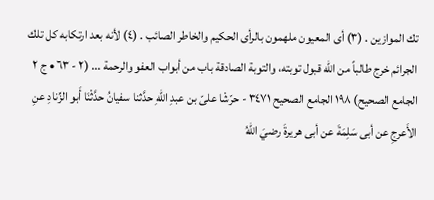تك الموازین . (٣) أى المعيون ملهمون بالرأى الحكيم والخاطر الصائب . (٤) لأنه بعد ارتكابه كل تلك الجرائم خرج طالباً من الله قبول توبته، والتوبة الصادقة باب من أبواب العفو والرحمة ... (٢ - ٦٣ • ج ٢ الجامع الصحيح) ١٩٨ الجامع الصحيح ٣٤٧١ - حرّشْا علىّ بن عبدِ اللهِ حدَّثنا سفيانُ حدَّثْنَا أَبو الزِّنادِ عنِ الأَعرجِ عن أبى سَلِمَةَ عن أبى هريرةَ رضيَ اللهُ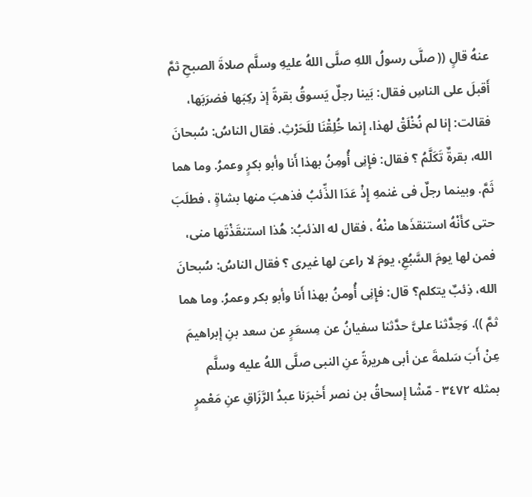عنهُ قالٍ (( صلَّى رسولُ اللهِ صلَّى اللهُ عليهِ وسلَّم صلاةَ الصبحِ ثمَّ أَقبلَ على الناسِ فقال: بَينا رجلٌ يَسوقُ بقرةً إذ ركِبَها فضرَبَها، فقالت: إنا لم نُخْلَقْ لهذا، إِنما خُلِقْنَا للَحَرْثِ. فقال الناسُ: سُبحانَ الله، بقرةٌ تَكَلَّمُ ؟ فقال: فإِنِى أُومِنُ بهذا أَنا وأبو بكرٍ وعمرُ. وما هما ثَمَّ. وبينما رجلٌ فى غنمهِ إِذْ عَدَا الذِّئبُ فذهبَ منها بشاةٍ ، فطلَبَ حتى كأَنْهُ استنقذَها منْهُ ، فقال له الذئبُ: هُذا استنقَذْتَها منى، فمن لها يومَ السَّبُعِ، يومَ لا راعىَ لها غيرى ؟ فقال الناسُ: سُبحانَ الله، ذِئبٌ يتكلم؟ قال: فإِنِى أُومنُ بهذا أَنا وأبو بكر وعمرُ. وما هما ثمَّ )). وَحِدَّثنا علىَّ حدَّثنا سفيانُ عن مِسعَرٍ عن سعد بنِ إبراهيمَ عِنْ أَبَ سَلمةَ عن أبى هريرةً عنِ النبى صلَّى اللهُ عليه وسلَّم بمثله ٣٤٧٢ - مّشْا إسحاقُ بن نصر أَخبرَنا عبدُ الرَّزَاقِ عنِ مَعْمرٍ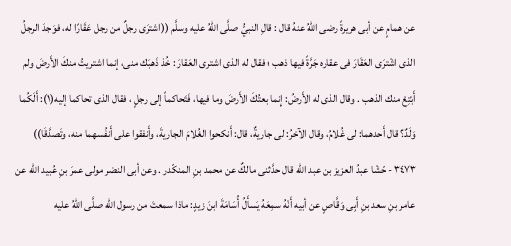عن همامٍ عن أبى هريرةً رضى اللهُ عنهُ قال : قالِ النبيُّ صلَّى اللهُ عليه وسلَّم ((اشترَى رجلٌ من رجل عَقَارًا له، فوَجدَ الرجلُ الذى اشْترَى العَقَارَ فى عقاره جَرَّةً فيها ذهب ؛ فقال له الذى اشترى العَقارَ : خُذ ذَهبَك منى، إنما اشتريتُ منكَ الأَرضَ ولم أَبْتِعْ منك الذهب . وقال الذى له الأَرضُ: إِنما بعتُكَ الأَرضَ وما فيها، فَتَحاكماً إلى رجلٍ ، فقال الذى تحاكما إليه(١): أَلَكُما وَلَدٌ؟ قال أَحدهما: لى غُلامُ، وقال الآخرُ: لى جاريةٌ، قال: أَنكحوا الغُلامَ الجاريةَ، وأَنفقوا على أَنفُسهما منه، وتَصدَّقَا)) ٣٤٧٣ - حّشْا عبدُ العزيز بن عبد الله قال حدَّثنى مالكٌ عن محمد بنِ المنكّدر . وعن أبى النضر مولى عمرَ بنِ عُبيد الله عن عامر بنِ سعد بنِ أَبِى وَقَّاصٍ عن أبيه أَنْهُ سمِعَهُ يَسأَلُ أُسَامَةَ ابنَ زيدٍ: ماذا سمعتَ من رسول الله صلَّى اللهُ عليه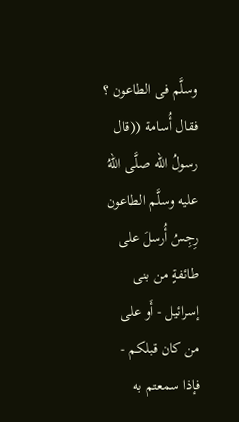وسلَّم فى الطاعون ؟ فقال أُسامة ((قال رسولُ الله صلَّى اللهُ عليه وسلَّم الطاعون رِجِسُ أُرسلَ على طائفةٍ من بنى إسرائيل - أَو على من كان قبلكم - فإذا سمعتم به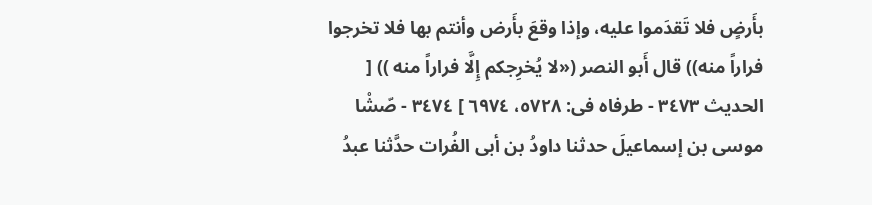بأَرضٍ فلا تَقدَموا عليه، وإذا وقعَ بأَرض وأنتم بها فلا تخرجوا فراراً منه)) قال أَبو النصر («لا يُخرِجكم إِلَّا فراراً منه )) [ الحديث ٣٤٧٣ - طرفاه فى: ٥٧٢٨، ٦٩٧٤ ] ٣٤٧٤ - صّشْا موسى بن إسماعيلَ حدثنا داودُ بن أبى الفُرات حدَّثنا عبدُ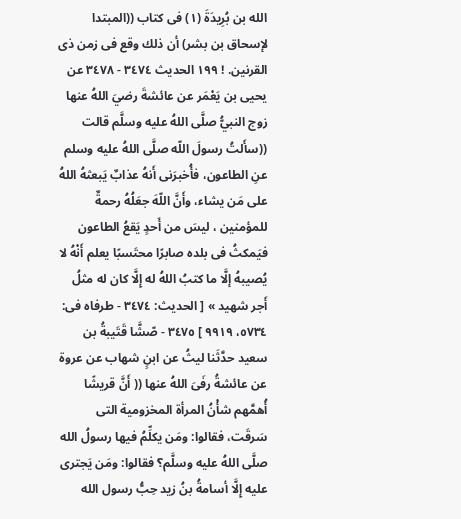الله بن بُرِيدَةَ (١) فى كتاب ((المبتدا لإسحاق بن بشر) أن ذلك وقع فى زمن ذى القرنين. ! ١٩٩ الحديث ٣٤٧٤ - ٣٤٧٨ عن يحيى بن يَعْمَر عن عائشةَ رضيَ اللهُ عنها زوج النبيُّ صلَّى اللهُ عليه وسلَّم قالت ((سأَلتُ رسولَ اللّه صلَّى اللهُ عليه وسلم عنِ الطاعون، فأُخبرَنى أَنهُ عذابٌ يَبعثهُ اللهُ على مَن يشاء، وأَنَّ اللّهَ جعَلُهُ رحمةٌ للمؤمنين ، ليسَ من أَحدٍ يَقعُ الطاعون فيَمكثُ فى بلده صابرًا محتَسبًا يعلم أَنْهُ لا يُصيبهُ إلَّا ما كتبُ اللهُ له إِلَّا كان له مثلُ أَجر شهيد » [ الحديث: ٣٤٧٤ - طرفاه فى: ٥٧٣٤، ٩٩١٩ ] ٣٤٧٥ - صّشَّا قَتَيبةُ بن سعيد حدَّثَنا ليثُ عن ابنٍ شهاب عن عروة عن عائشةُ رفَىَ اللهُ عنها (( أَنَّ قريشًا أُهمَّهم شأْنُ المرأة المخزومية التى سَرقَت، فقالوا: ومَن يكلِّمُ فيها رسولُ الله صلَّى اللهُ عليه وسلَّم؟ فقالوا: ومَن يَجترى عليه إِلَّا أسامةُ بنُ زيد حِبُّ رسول الله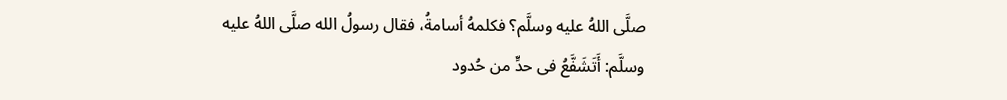صلَّى اللهُ عليه وسلَّم؟ فكلمهُ أسامةُ، فقال رسولُ الله صلَّى اللهُ عليه وسلَّم: أَتَشَفَّعُ فى حدٍّ من حُدود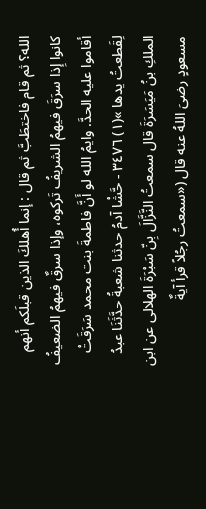الله؟ ثم قام فاختطَبَّ ثم قال : إنما أُهلكَ الذين قبلَكم أنهم كانوا إِذا سرَقَ فيهمُ الشريفُ تَركوه، وإذا سرقٌ فيهمُ الضعيفُ أقاموا عليه الحدَّ. وايمُ الله لو أَنَّ فاطمةَ بنت محمد سَرَقَتْ لِقَطعتُ يدها »(١) ٣٤٧٦ - حَّشْا آدمُ حدثنا شعبةُ حدَّثَنَا عبدُ الملكِ بنُ مَيَسَرَةَ قال سمعتُ النَّزَّالَ بِنّ سَبْرَةَ الهلالى عن ابن مسعودٍ رضىَ اللهُ عنه قال («سمعتُ رجُلاً قرأ آيةٌ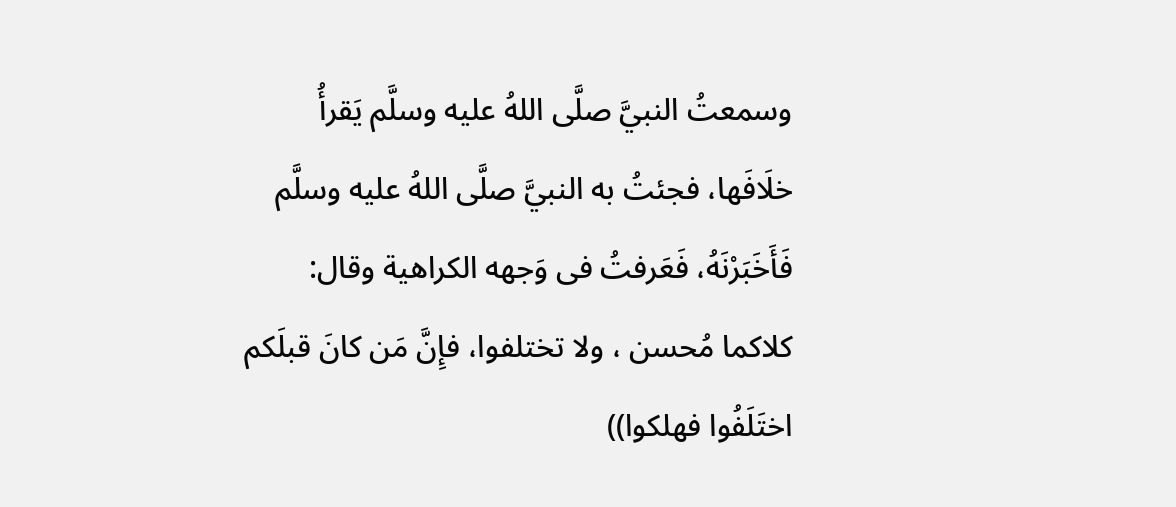وسمعتُ النبيَّ صلَّى اللهُ عليه وسلَّم يَقرأُ خلَافَها، فجئتُ به النبيَّ صلَّى اللهُ عليه وسلَّم فَأَخَبَرْنَهُ، فَعَرفتُ فى وَجهه الكراهية وقال: كلاكما مُحسن ، ولا تختلفوا، فإِنَّ مَن كانَ قبلَكم اختَلَفُوا فهلكوا))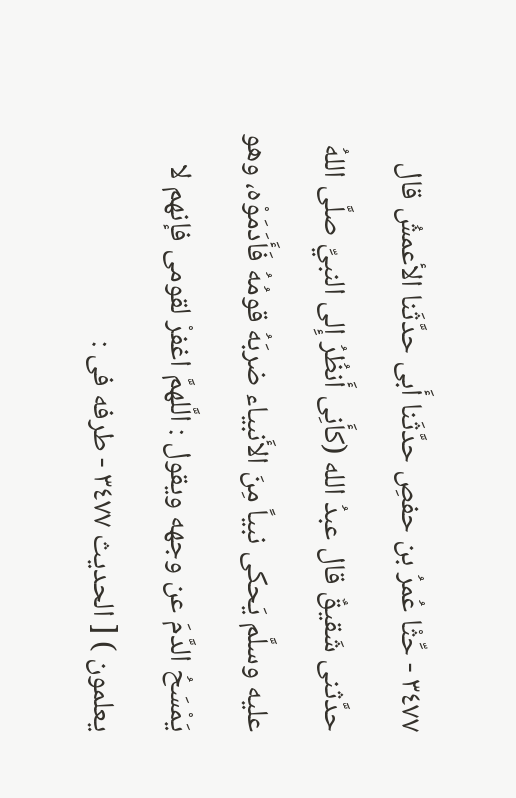٣٤٧٧ - حِّثْا عُمرُ بن حفصِ حدَّثَنا أَبى حدَّثَنا الأعمشُ قال حدَّثنی شَقيقٌ قال عبدُ الله (كأَنِى أَنظُرُ إِلى النبيِّ صلَّى اللهُ عليه وسلَّم يَحكى نبياً مِنَ الأَنبياء ضربَهُ قومُهُ فَأَدَمَوْه، وهو يَمْسَحُ الدَّمَ عن وجهه ويقول : الَّلهمَّ اغفرْ لقومى فإنهم لا يعلمون ) [ الحديث ٣٤٧٧ - طرفه فى :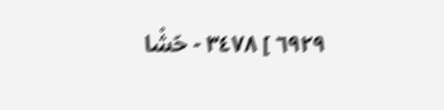٦٩٢٩ ] ٣٤٧٨ - حّشْا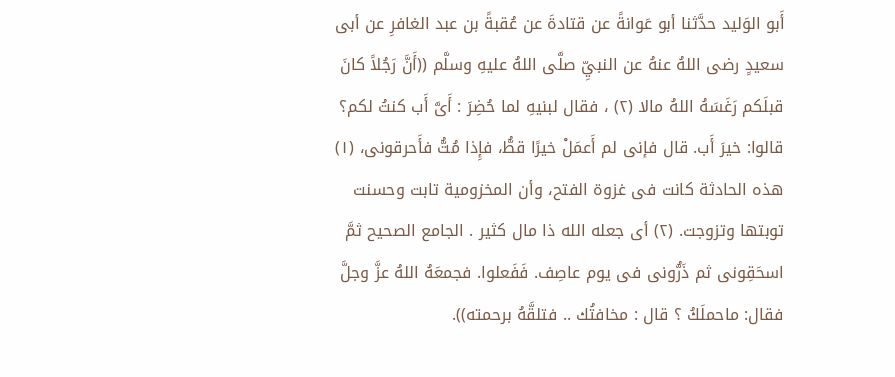أَبو الوَليد حدَّثنا أبو عَوانةً عن قتادةَ عن عُقبةً بن عبد الغافرِ عن أبى سعيدٍ رضى اللهُ عنهُ عن النبيِّ صلَّى اللهُ عليهِ وسلَّم ((أَنَّ رَجُلاً كانَ قبلَكم رَغَسَهُ اللهُ مالا (٢) ، فقال لبنيهِ لما حُضِرَ : أَىَّ أَب كنتُ لكم؟ قالوا: خيرَ أَب. قال فإنى لم أَعمَلْ خيرًا قطُّ، فإِذا مُتُّ فأَحرقونى، (١) هذه الحادثة كانت فى غزوة الفتح، وأن المخزومية تابت وحسنت توبتها وتزوجت. (٢) أى جعله الله ذا مال كثير . الجامع الصحيح ثمَّ اسحَقِونى ثم ذَرُّونى فى يوم عاصِف. فَفَعلوا. فجمعَهُ اللهُ عزَّ وجلَّ فقال: ماحملَكُ ؟ قال : مخافتُك .. فتلقَّهُ برحمته)).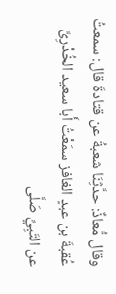وقال مُّعاذٌ: حدَّثِنَا شعبةُ عن قتادةَ قال: سمعتُ عُقبةَ بن عبدٍ الغافز سمَعْتُ أَبا سعيد الخُدْرِىَّ عن التَبِيِّ صَلَّى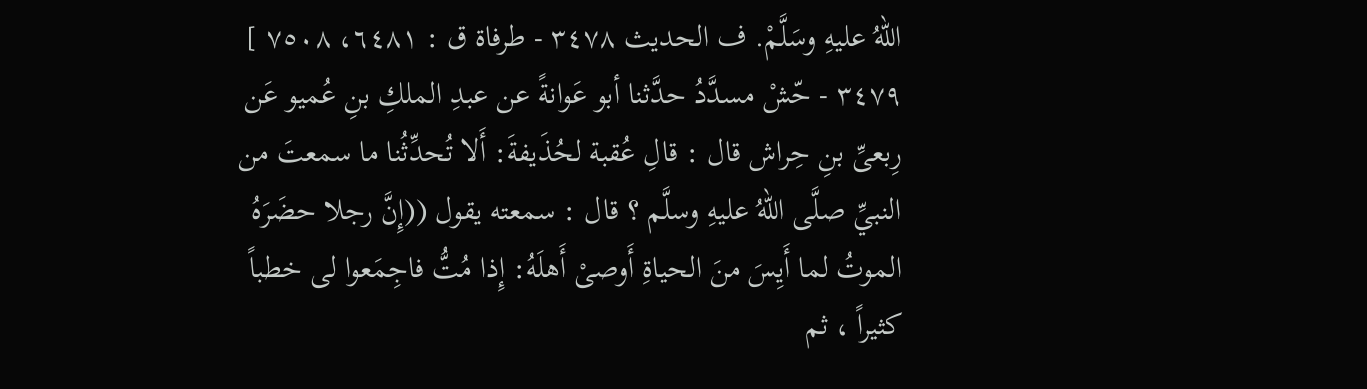اللهُ عليهِ وسَلَّمْ. ف الحديث ٣٤٧٨ - طرفاة ق : ٦٤٨١، ٧٥٠٨ ] ٣٤٧٩ - حّشْ مسدَّدُ حدَّثنا أبو عَوانةً عن عبدِ الملكِ بنِ عُميو عَن رِبعىِّ بنِ حِراش قال : قالِ عُقبة لحُذَيفةَ: أَلا تُحدِّثُنا ما سمعتَ من النبيِّ صلَّى اللهُ عليهِ وسلَّم ؟ قال : سمعته يقول ((إِنَّ رجلا حضَرَهُ الموتُ لما أَيِسَ منَ الحياةِ أَوصىْ أَهلَهُ: إِذا مُتُّ فاجِمَعوا لى خطباً كثيراً ، ثم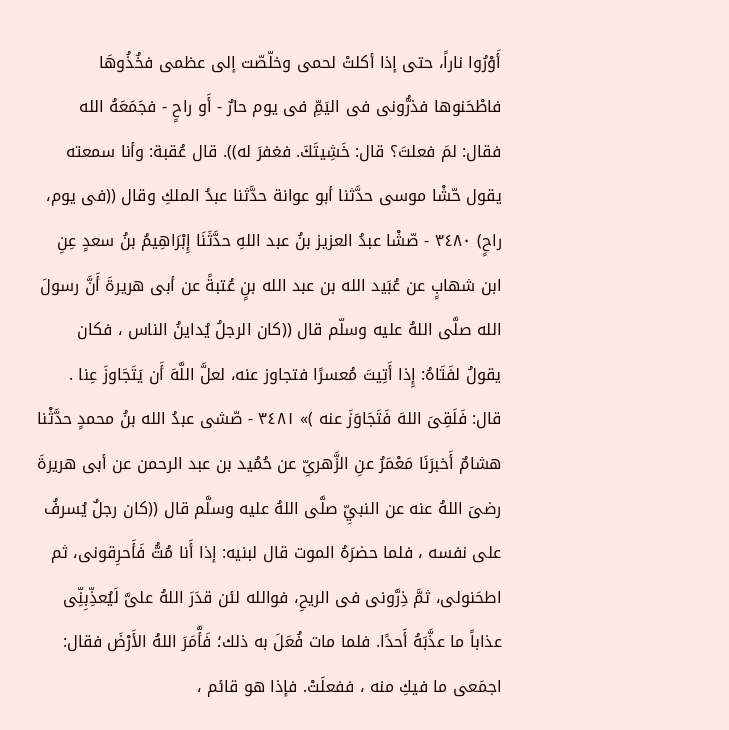أَوْرُوا ناراً، حتى إذا أكلتْ لحمى وخلّصّت إلى عظمى فخُذُوهَا فاطْحَنوها فذرُّونى فى اليَمِّ فى يوم حارٌ - أَو راحٍ - فجَمَعَهُ الله فقال: لمَ فعلتَ؟ قال: خَشِيتَكَ. فغفرَ له)). قال عُقبة: وأنا سمعته يقول حّشْا موسى حدَّثنا أبو عوانة حدَّثنا عبدُ الملكِ وقال ((فى يوم، راحٍ) ٣٤٨٠ - صّشْا عبدُ العزيز بنُ عبد اللهِ حدَّثَنَا إِبْرَاهِيمُ بنُ سعدٍ عِنِ ابن شهابٍ عن عُبَيد الله بن عبد الله بنٍ عُتبةً عن أبى هريرةَ أَنَّ رسولَ الله صلَّى اللهُ عليه وسلّم قال ((كان الرجلُ يُداينُ الناس ، فكان يقولُ لفَتَاهُ: إِذا أَتِيتَ مُعسرًا فتجاوز عنه، لعلَّ اللَّهَ أَن يَتَجَاوزَ عِنا . قال: فَلَقِىَ اللهَ فَتَجَاوَزَ عنه )» ٣٤٨١ - صّشى عبدُ الله بنُ محمدٍ حدَّثْنا هشامٌ أَخبرَنَا مَعْمَرُ عنِ الزَّهرىِّ عن حُمُيد بن عبد الرحمن عن أبى هريرةَ رضىَ اللهُ عنه عن النبيِّ صلَّى اللهُ عليه وسلَّم قال ((كان رجلٌ يُسرفُ على نفسه ، فلما حضرَهُ الموت قال لبنيه: إذا أَنا مُتُّ فَأَحرِقونى، ثم اطحَنولى، ثمَّ ذِرَّونى فى الريحِ، فوالله لئن قدَرَ اللهُ علىَّ لَيُعذِّبِنِّى عذاباً ما عذَّبَهُ أَحدًا. فلما مات فُعَلَ به ذلك؛ فَأَّمَرَ اللهُ الأَرْضَ فقال: اجمَعى ما فيكِ منه ، ففعلَتْ. فإذا هو قائم ،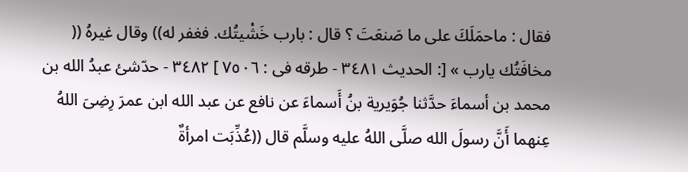فقال : ماحمَلَكَ على ما صَنعَتَ ؟ قال : بارب خَشْيتُك. فغفر له)) وقال غيرهُ (( مخافَتُك يارب » [: الحديث ٣٤٨١ - طرقه فى : ٧٥٠٦ ] ٣٤٨٢ - حدّشئ عبدُ الله بن محمد بن أسماءَ حدَّثنا جُوَيرية بنُ أَسماءَ عن نافع عن عبد الله ابن عمرَ رِضِىَ اللهُ عِنهما أَنَّ رسولَ الله صلَّى اللهُ عليه وسلَّم قال ((عُذِّبَت امرأةٌ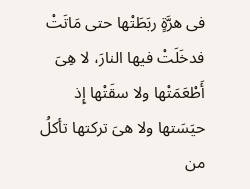فى هرَّةٍ ربَطَتْها حتى مَاتَتْ فدخَلَتْ فيها النارَ، لا هِىَ أَطْعَمَتْها ولا سقَتْها إِذ حيَسَتها ولا هىَ تركتها تأكلُ من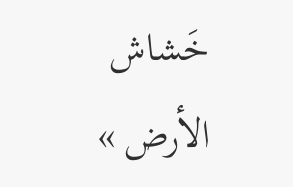خَشاش الأرض »